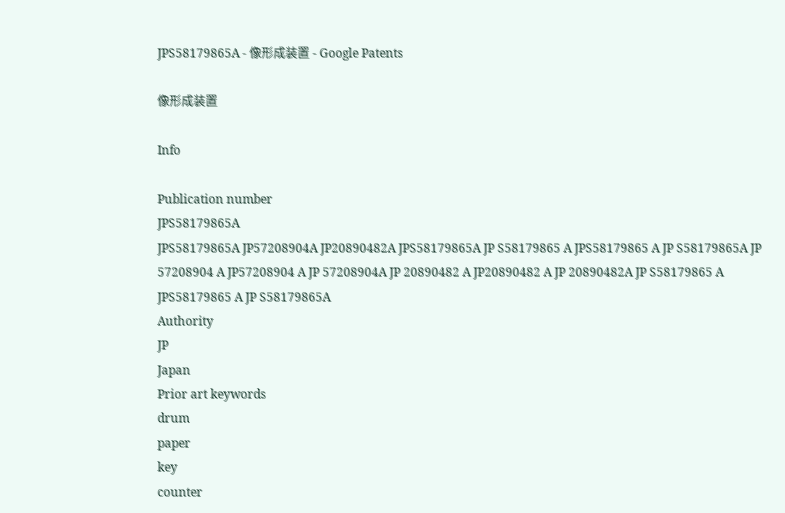JPS58179865A - 像形成装置 - Google Patents

像形成装置

Info

Publication number
JPS58179865A
JPS58179865A JP57208904A JP20890482A JPS58179865A JP S58179865 A JPS58179865 A JP S58179865A JP 57208904 A JP57208904 A JP 57208904A JP 20890482 A JP20890482 A JP 20890482A JP S58179865 A JPS58179865 A JP S58179865A
Authority
JP
Japan
Prior art keywords
drum
paper
key
counter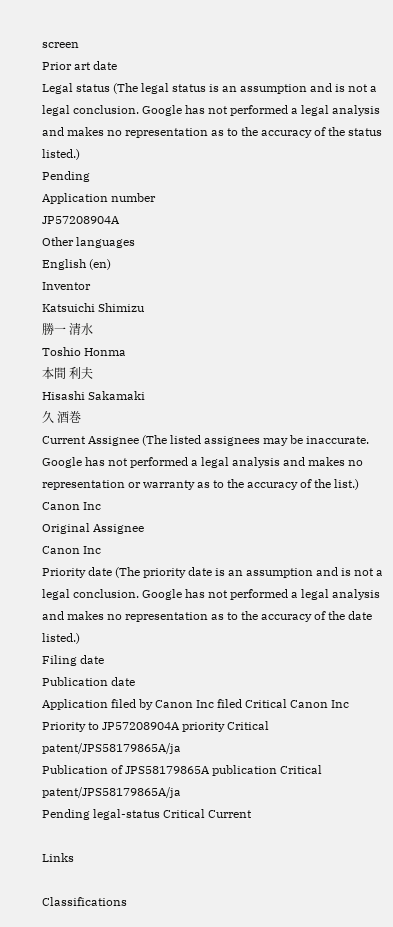screen
Prior art date
Legal status (The legal status is an assumption and is not a legal conclusion. Google has not performed a legal analysis and makes no representation as to the accuracy of the status listed.)
Pending
Application number
JP57208904A
Other languages
English (en)
Inventor
Katsuichi Shimizu
勝一 清水
Toshio Honma
本間 利夫
Hisashi Sakamaki
久 酒巻
Current Assignee (The listed assignees may be inaccurate. Google has not performed a legal analysis and makes no representation or warranty as to the accuracy of the list.)
Canon Inc
Original Assignee
Canon Inc
Priority date (The priority date is an assumption and is not a legal conclusion. Google has not performed a legal analysis and makes no representation as to the accuracy of the date listed.)
Filing date
Publication date
Application filed by Canon Inc filed Critical Canon Inc
Priority to JP57208904A priority Critical patent/JPS58179865A/ja
Publication of JPS58179865A publication Critical patent/JPS58179865A/ja
Pending legal-status Critical Current

Links

Classifications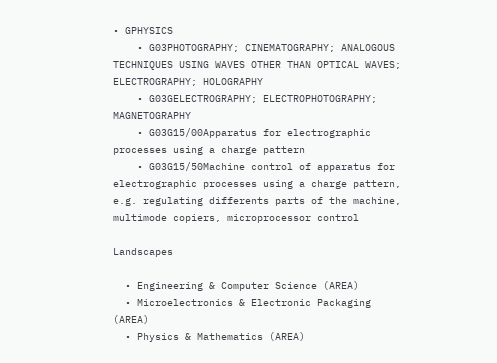• GPHYSICS
    • G03PHOTOGRAPHY; CINEMATOGRAPHY; ANALOGOUS TECHNIQUES USING WAVES OTHER THAN OPTICAL WAVES; ELECTROGRAPHY; HOLOGRAPHY
    • G03GELECTROGRAPHY; ELECTROPHOTOGRAPHY; MAGNETOGRAPHY
    • G03G15/00Apparatus for electrographic processes using a charge pattern
    • G03G15/50Machine control of apparatus for electrographic processes using a charge pattern, e.g. regulating differents parts of the machine, multimode copiers, microprocessor control

Landscapes

  • Engineering & Computer Science (AREA)
  • Microelectronics & Electronic Packaging (AREA)
  • Physics & Mathematics (AREA)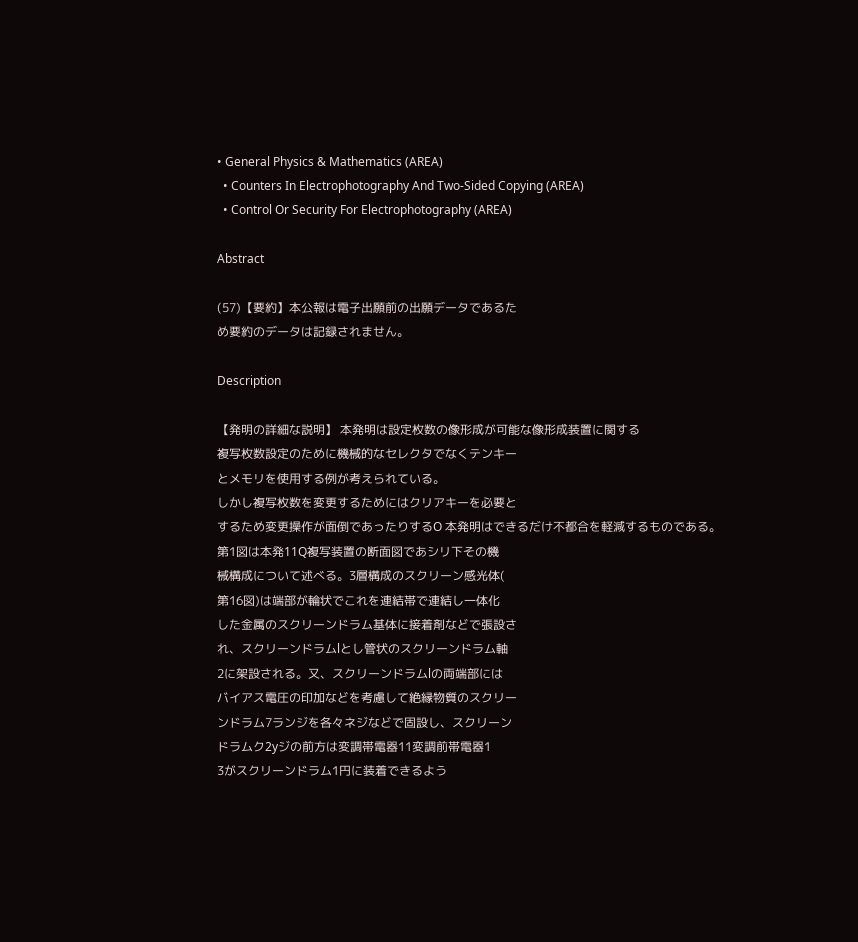• General Physics & Mathematics (AREA)
  • Counters In Electrophotography And Two-Sided Copying (AREA)
  • Control Or Security For Electrophotography (AREA)

Abstract

(57)【要約】本公報は電子出願前の出願データであるた
め要約のデータは記録されません。

Description

【発明の詳細な説明】 本発明は設定枚数の像形成が可能な像形成装置に関する
複写枚数設定のために機械的なセレクタでなくテンキー
とメモリを使用する例が考えられている。
しかし複写枚数を変更するためにはクリアキーを必要と
するため変更操作が面倒であったりするO 本発明はできるだけ不都合を軽減するものである。
第1図は本発11Q複写装置の断面図であシリ下その機
械構成について述べる。3層構成のスクリーン感光体(
第16図)は端部が輪状でこれを連結帯で連結し一体化
した金属のスクリーンドラム基体に接着剤などで張設さ
れ、スクリーンドラムlとし管状のスクリーンドラム軸
2に架設される。又、スクリーンドラムlの両端部には
バイアス電圧の印加などを考慮して絶縁物質のスクリー
ンドラム7ランジを各々ネジなどで固設し、スクリーン
ドラムク2yジの前方は変調帯電器11変調前帯電器1
3がスクリーンドラム1円に装着できるよう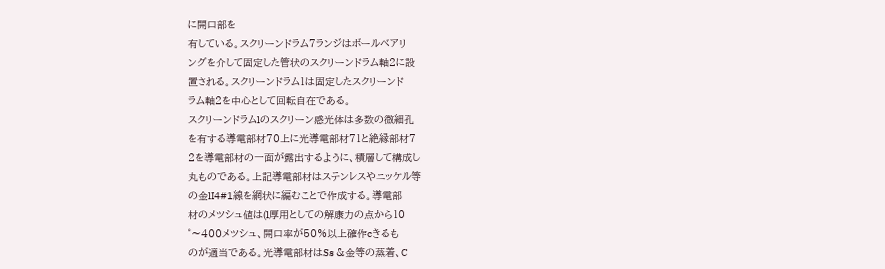に開口部を
有している。スクリーンドラム7ランジはボールベアリ
ングを介して固定した管状のスクリーンドラム軸2に設
置される。スクリーンドラム1は固定したスクリーンド
ラム軸2を中心として回転自在である。
スクリーンドラムlのスクリーン感光体は多数の微細孔
を有する導電部材70上に光導電部材71と絶縁部材7
2を導電部材の一面が露出するように、積層して構成し
丸ものである。上記導電部材はステンレスやニッケル等
の金lI4#1線を網状に編むことで作成する。導電部
材のメツシュ値は(l厚用としての解康力の点から10
゜〜400メツシュ、開口率が50%以上確作cきるも
のが適当である。光導電部材はSs &金等の蒸着、C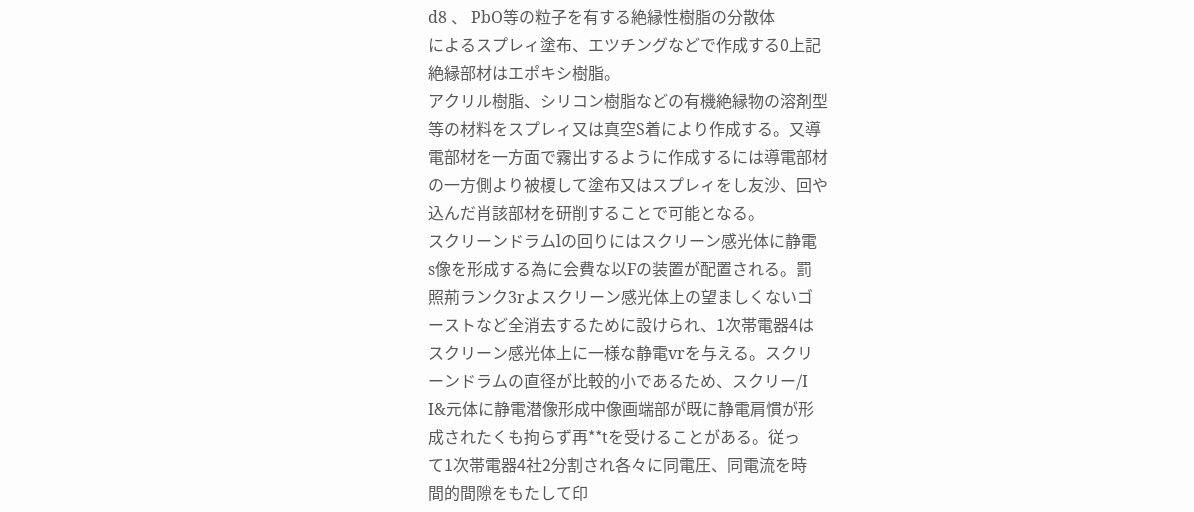d8 、 PbO等の粒子を有する絶縁性樹脂の分散体
によるスプレィ塗布、エツチングなどで作成する0上記
絶縁部材はエポキシ樹脂。
アクリル樹脂、シリコン樹脂などの有機絶縁物の溶剤型
等の材料をスプレィ又は真空S着により作成する。又導
電部材を一方面で霧出するように作成するには導電部材
の一方側より被榎して塗布又はスプレィをし友沙、回や
込んだ肖該部材を研削することで可能となる。
スクリーンドラムlの回りにはスクリーン感光体に静電
s像を形成する為に会費な以Fの装置が配置される。罰
照荊ランク3rよスクリーン感光体上の望ましくないゴ
ーストなど全消去するために設けられ、1次帯電器4は
スクリーン感光体上に一様な静電vrを与える。スクリ
ーンドラムの直径が比較的小であるため、スクリー/I
I&元体に静電潜像形成中像画端部が既に静電肩慣が形
成されたくも拘らず再**tを受けることがある。従っ
て1次帯電器4社2分割され各々に同電圧、同電流を時
間的間隙をもたして印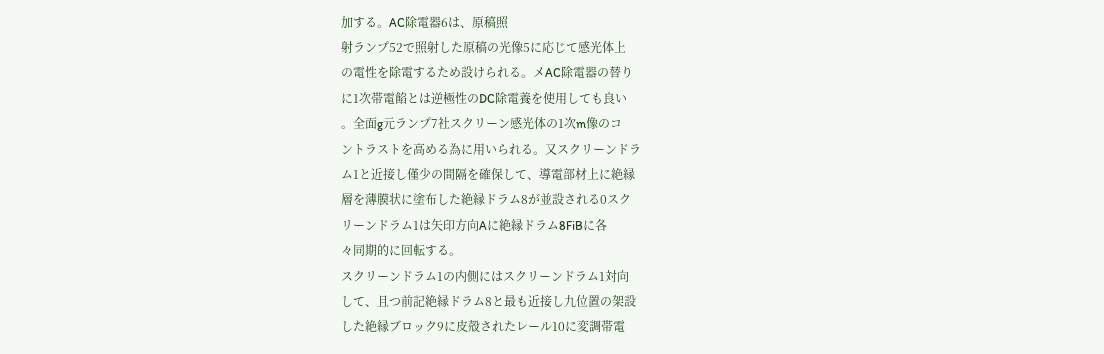加する。AC除電器6は、原稿照
射ランプ52で照射した原稿の光像5に応じて感光体上
の電性を除電するため設けられる。メAC除電器の替り
に1次帯電餡とは逆極性のDC除電養を使用しても良い
。全面g元ランプ7社スクリーン感光体の1次m像のコ
ントラストを高める為に用いられる。又スクリーンドラ
ム1と近接し僅少の間隔を確保して、導電部材上に絶縁
層を薄膜状に塗布した絶縁ドラム8が並設される0スク
リーンドラム1は矢印方向Aに絶縁ドラム8FiBに各
々同期的に回転する。
スクリーンドラム1の内側にはスクリーンドラム1対向
して、且つ前記絶縁ドラム8と最も近接し九位置の架設
した絶縁ブロック9に皮殻されたレール10に変調帯電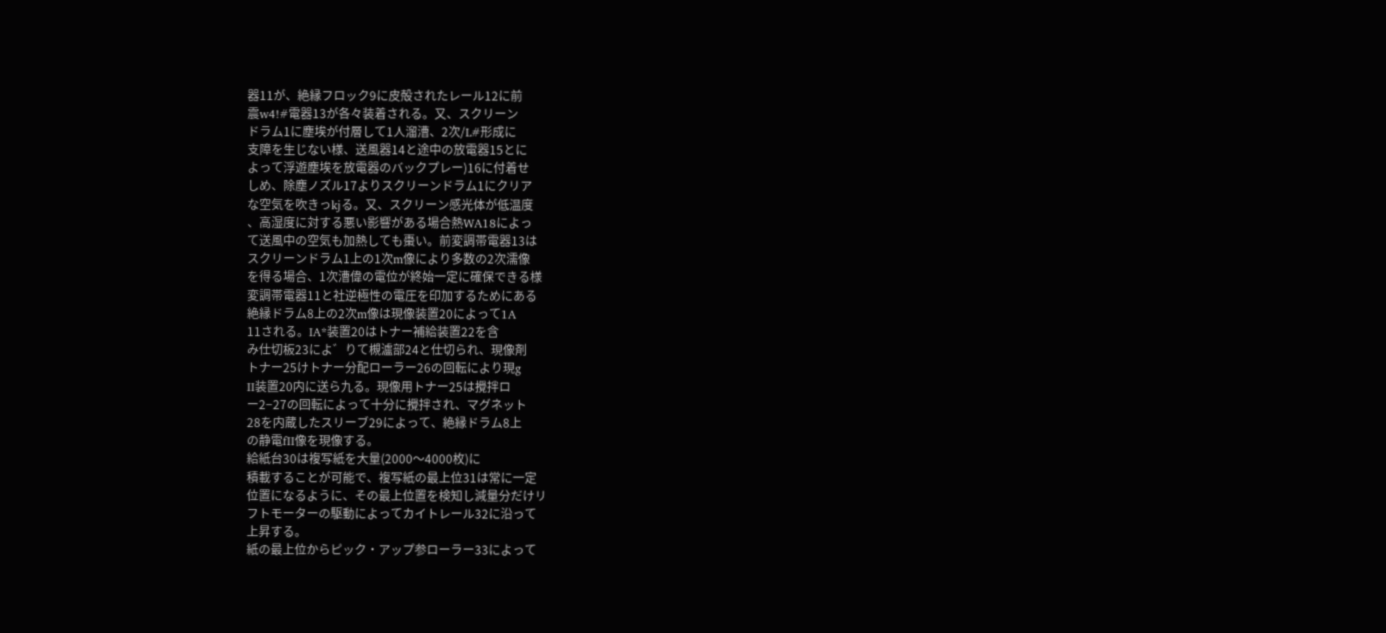器11が、絶縁フロック9に皮殻されたレール12に前
震w4!#電器13が各々装着される。又、スクリーン
ドラム1に塵埃が付層して1人溜漕、2次/L#形成に
支障を生じない様、送風器14と途中の放電器15とに
よって浮遊塵埃を放電器のバックプレー)16に付着せ
しめ、除塵ノズル17よりスクリーンドラム1にクリア
な空気を吹きっkjる。又、スクリーン感光体が低温度
、高湿度に対する悪い影響がある場合熱WA18によっ
て送風中の空気も加熱しても棗い。前変調帯電器13は
スクリーンドラム1上の1次m像により多数の2次濡像
を得る場合、1次漕偉の電位が終始一定に確保できる様
変調帯電器11と社逆極性の電圧を印加するためにある
絶縁ドラム8上の2次m像は現像装置20によって1A
11される。IA*装置20はトナー補給装置22を含
み仕切板23によ゛りて槻瀘部24と仕切られ、現像剤
トナー25けトナー分配ローラー26の回転により現g
II装置20内に送ら九る。現像用トナー25は攪拌ロ
ー2−27の回転によって十分に攪拌され、マグネット
28を内蔵したスリーブ29によって、絶縁ドラム8上
の静電fII像を現像する。
給紙台30は複写紙を大量(2000〜4000枚)に
積載することが可能で、複写紙の最上位31は常に一定
位置になるように、その最上位置を検知し減量分だけリ
フトモーターの駆動によってカイトレール32に沿って
上昇する。
紙の最上位からピック・アップ参ローラー33によって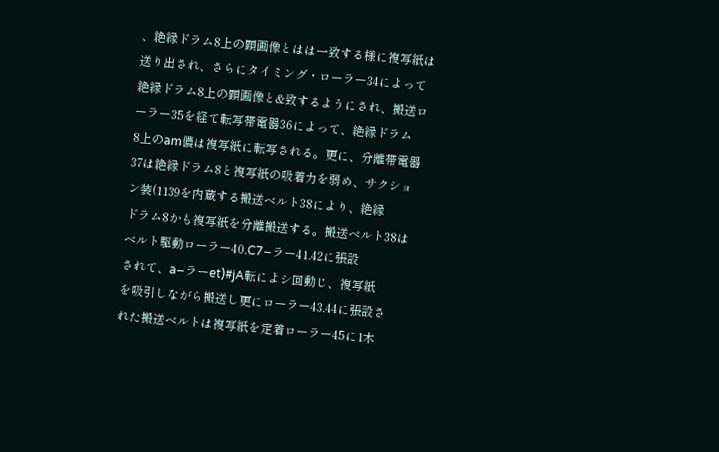、絶縁ドラム8上の顕画像とはは一致する様に複写紙は
送り出され、さらにタイミング・ローラー34によって
絶縁ドラム8上の顕画像と&致するようにされ、搬送ロ
ーラー35を経て転写帯電器36によって、絶縁ドラム
8上のam儂は複写紙に転写される。更に、分離帯電器
37は絶縁ドラム8と複写紙の吸着力を弱め、サクショ
ン装(1139を内蔵する搬送ベルト38により、絶縁
ドラム8かも複写紙を分離搬送する。搬送ベルト38は
ベルト駆動ローラー40.C7−ラー41.42に張設
されて、a−ラーet)#jA転によシ回動じ、複写紙
を吸引しながら搬送し更にローラー43.44に張設さ
れた搬送ベルトは複写紙を定着ローラー45に1木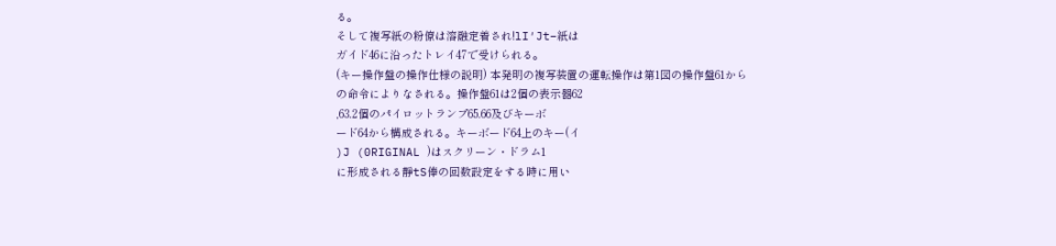る。
そして複写紙の粉僚は溶融定着され!lI′Jt−紙は
ガイド46に沿ったトレイ47で受けられる。
(キー操作盤の操作仕様の説明) 本発明の複写装置の運転操作は第1図の操作盤61から
の命令によりなされる。操作盤61は2個の表示器62
,63.2個のパイロットランプ65.66及びキーボ
ード64から構成される。キーボード64上のキー(イ
)J (0RIGINAL )はスクリーン・ドラム1
に形成される靜tS俸の回数設定をする時に用い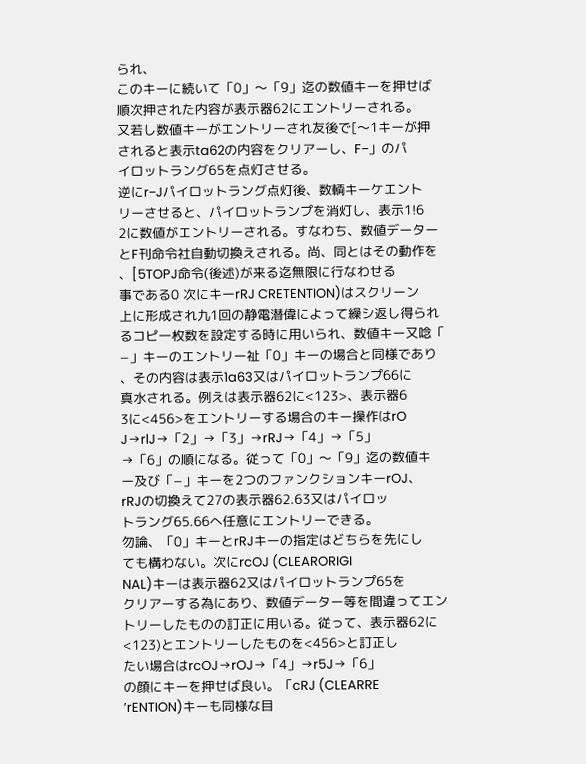られ、
このキーに続いて「0」〜「9」迄の数値キーを押せば
順次押された内容が表示器62にエントリーされる。
又若し数値キーがエントリーされ友後で[〜1キーが押
されると表示ta62の内容をクリアーし、F−」のパ
イロットラング65を点灯させる。
逆にr−Jパイロットラング点灯後、数輌キーケエント
リーさせると、パイロットランプを消灯し、表示1!6
2に数値がエントリーされる。すなわち、数値データー
とF刊命令社自動切換えされる。尚、同とはその動作を
、[5TOPJ命令(後述)が来る迄無限に行なわせる
事である0 次にキーrRJ CRETENTION)はスクリーン
上に形成され九1回の静電潜偉によって繰シ返し得られ
るコピ一枚数を設定する時に用いられ、数値キー又唸「
−」キーのエントリー祉「0」キーの場合と同様であり
、その内容は表示1a63又はパイロットランプ66に
真水される。例えは表示器62に<123>、表示器6
3に<456>をエントリーする場合のキー操作はrO
J→rlJ→「2」→「3」→rRJ→「4」→「5」
→「6」の順になる。従って「0」〜「9」迄の数値キ
ー及び「−」キーを2つのファンクションキーrOJ、
rRJの切換えて27の表示器62.63又はパイロッ
トラング65.66へ任意にエントリーできる。
勿論、「0」キーとrRJキーの指定はどちらを先にし
ても構わない。次にrcOJ (CLEARORIGI
NAL)キーは表示器62又はパイロットランプ65を
クリアーする為にあり、数値データー等を間違ってエン
トリーしたものの訂正に用いる。従って、表示器62に
<123)とエントリーしたものを<456>と訂正し
たい場合はrcOJ→rOJ→「4」→r5J→「6」
の顔にキーを押せば良い。「cRJ (CLEARRE
’rENTION)キーも同様な目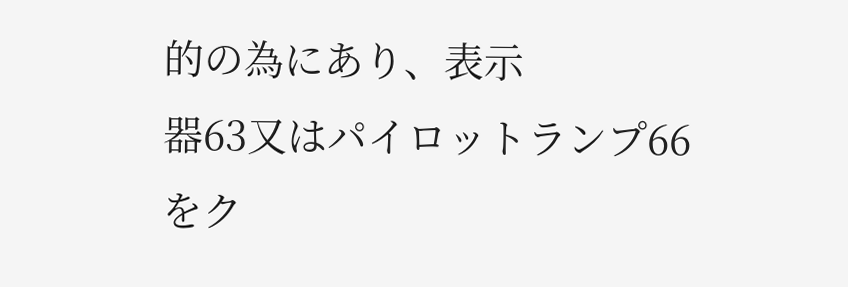的の為にあり、表示
器63又はパイロットランプ66をク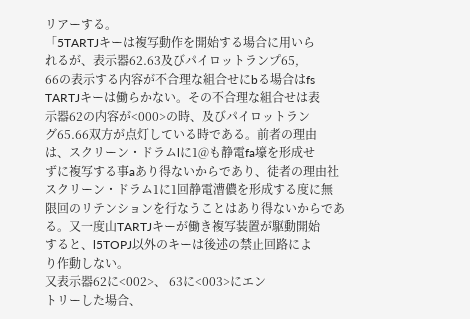リアーする。
「5TARTJキーは複写動作を開始する場合に用いら
れるが、表示器62.63及びパイロットランプ65,
66の表示する内容が不合理な組合せにbる場合はfs
TARTJキーは働らかない。その不合理な組合せは表
示器62の内容が<000>の時、及びパイロットラン
グ65.66双方が点灯している時である。前者の理由
は、スクリーン・ドラムlに1@も静電fa壕を形成せ
ずに複写する事aあり得ないからであり、徒者の理由社
スクリーン・ドラム1に1回静電漕儂を形成する度に無
限回のリテンションを行なうことはあり得ないからであ
る。又一度山TARTJキーが働き複写装置が駆動開始
すると、l5TOPJ以外のキーは後述の禁止回路によ
り作動しない。
又表示器62に<002>、 63に<003>にエン
トリーした場合、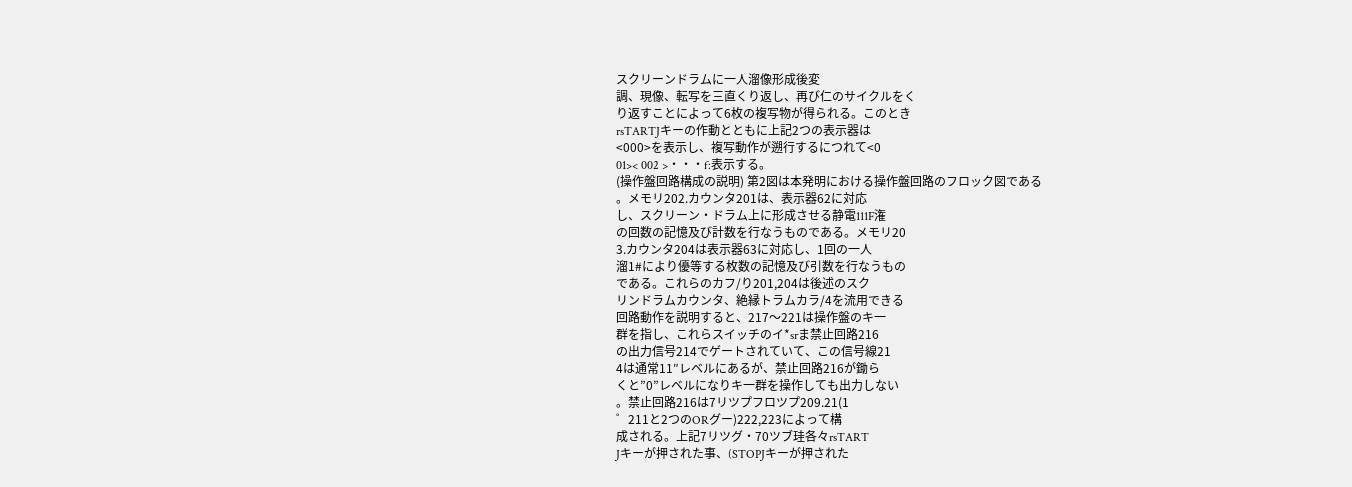スクリーンドラムに一人溜像形成後変
調、現像、転写を三直くり返し、再び仁のサイクルをく
り返すことによって6枚の複写物が得られる。このとき
rsTARTJキーの作動とともに上記2つの表示器は
<000>を表示し、複写動作が遡行するにつれて<0
01>< 002 >・・・f:表示する。
(操作盤回路構成の説明) 第2図は本発明における操作盤回路のフロック図である
。メモリ202.カウンタ201は、表示器62に対応
し、スクリーン・ドラム上に形成させる静電111F潅
の回数の記憶及び計数を行なうものである。メモリ20
3.カウンタ204は表示器63に対応し、1回の一人
溜1#により優等する枚数の記憶及び引数を行なうもの
である。これらのカフ/り201,204は後述のスク
リンドラムカウンタ、絶縁トラムカラ/4を流用できる
回路動作を説明すると、217〜221は操作盤のキ一
群を指し、これらスイッチのイ*srま禁止回路216
の出力信号214でゲートされていて、この信号線21
4は通常11″レベルにあるが、禁止回路216が鋤ら
くと”0”レベルになりキ一群を操作しても出力しない
。禁止回路216は7リツプフロツプ209.21(1
゜211と2つのORグー)222,223によって構
成される。上記7リツグ・70ツブ珪各々rsTART
Jキーが押された事、(STOPJキーが押された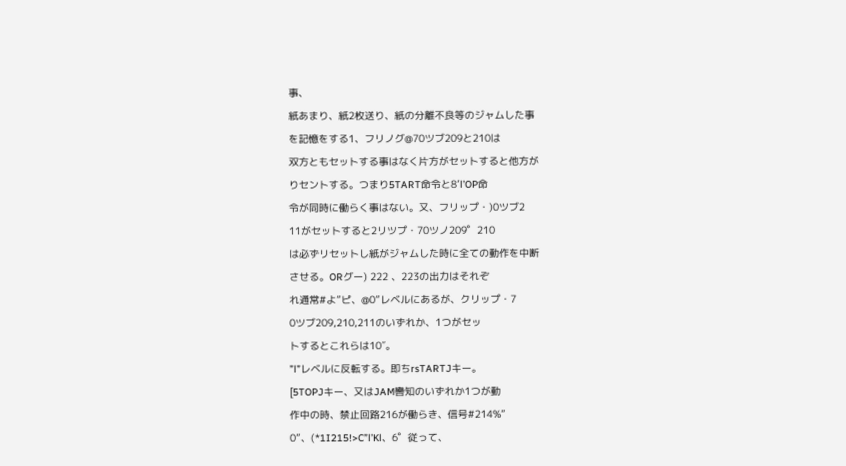事、
紙あまり、紙2枚送り、紙の分離不良等のジャムした事
を記憶をする1、フリノグ@70ツブ209と210は
双方ともセットする事はなく片方がセットすると他方が
りセントする。つまり5TART命令と8’l’OP命
令が同時に働らく事はない。又、フリップ・)0ツブ2
11がセットすると2リツプ・70ツノ209゜210
は必ずリセットし紙がジャムした時に全ての動作を中断
させる。ORグー) 222 、223の出力はそれぞ
れ通常#よ”ピ、@0”レベルにあるが、クリップ・7
0ツブ209,210,211のいずれか、1つがセッ
トするとこれらは10″。
”l”レベルに反転する。即ちrsTARTJキー。
[5TOPJキー、又はJAM轡知のいずれか1つが動
作中の時、禁止回路216が働らき、信号#214%”
0”、(*1I215!>C”l’Kl、6゜従って、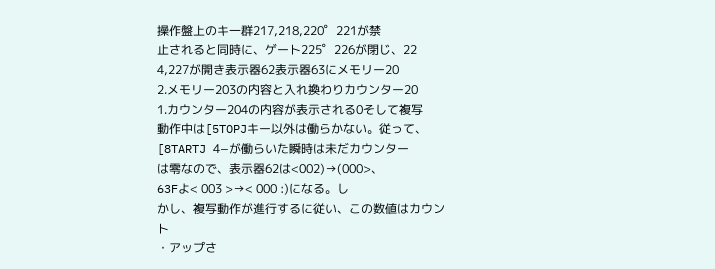操作盤上のキ一群217,218,220゜221が禁
止されると同時に、ゲート225゜226が閉じ、22
4,227が開き表示器62表示器63にメモリー20
2.メモリー203の内容と入れ換わりカウンター20
1.カウンター204の内容が表示される0そして複写
動作中は[5TOPJキー以外は働らかない。従って、
[8TARTJ 4−が働らいた瞬時は未だカウンター
は零なので、表示器62は<002)→(000>、
63Fよ< 003 >→< 000 :)になる。し
かし、複写動作が進行するに従い、この数値はカウント
・アップさ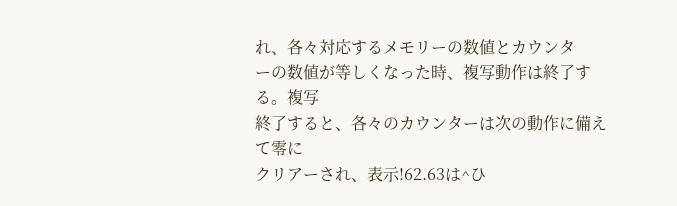れ、各々対応するメモリーの数値とカウンタ
ーの数値が等しくなった時、複写動作は終了する。複写
終了すると、各々のカウンターは次の動作に備えて零に
クリアーされ、表示!62.63は^ひ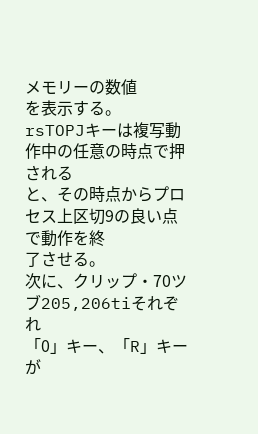メモリーの数値
を表示する。
rsTOPJキーは複写動作中の任意の時点で押される
と、その時点からプロセス上区切9の良い点で動作を終
了させる。
次に、クリップ・70ツブ205,206tiそれぞれ
「0」キー、「R」キーが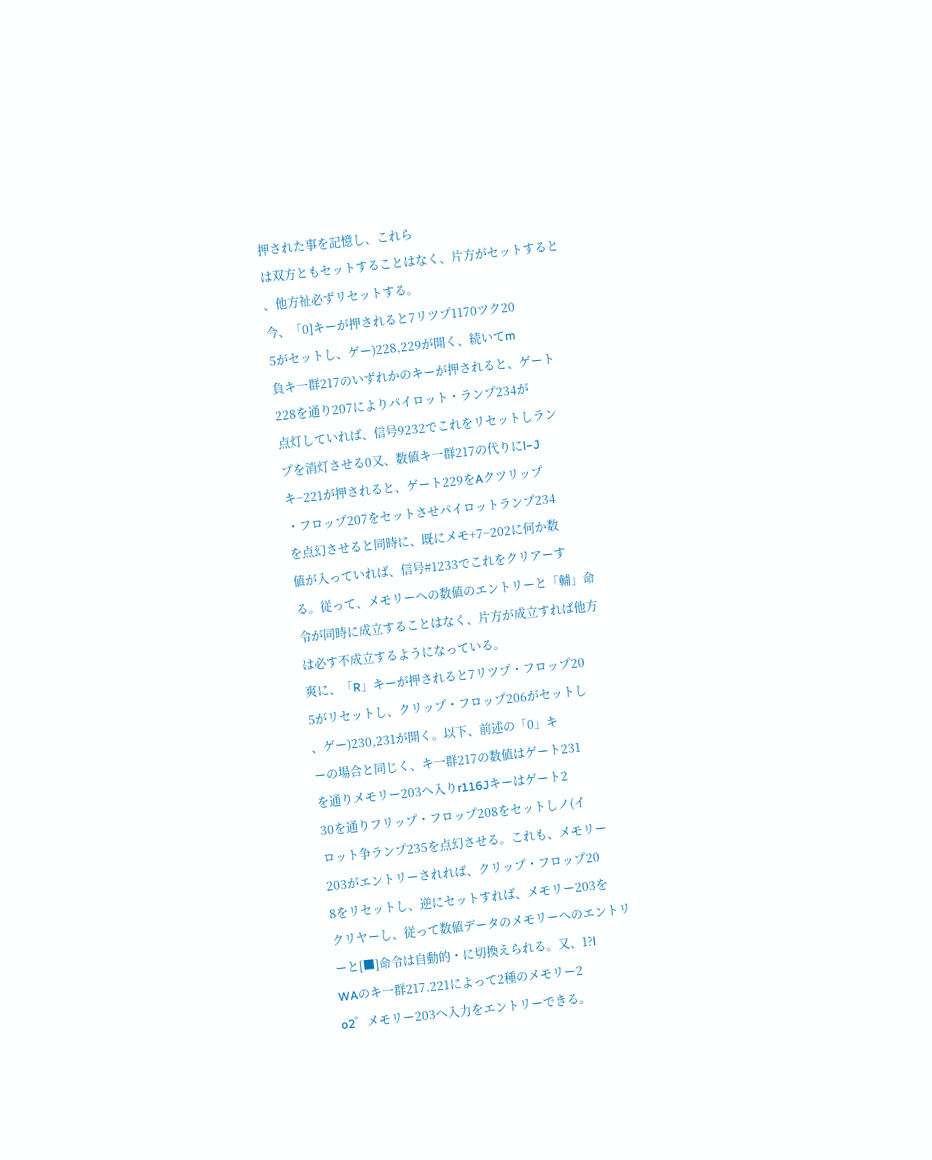押された事を記憶し、これら
は双方ともセットすることはなく、片方がセットすると
、他方祉必ずリセットする。
今、「0]キーが押されると7リツプ1170ツク20
5がセットし、ゲー)228,229が開く、続いてm
負キ一群217のいずれかのキーが押されると、ゲート
228を通り207によりパイロット・ランプ234が
点灯していれば、信号9232でこれをリセットしラン
プを消灯させる0又、数値キ一群217の代りにl−J
キ−221が押されると、ゲート229をAクツリップ
・フロップ207をセットさせパイロットランプ234
を点幻させると同時に、既にメモ+7−202に何か数
値が入っていれば、信号#1233でこれをクリアーす
る。従って、メモリーへの数値のエントリーと「輔」命
令が同時に成立することはなく、片方が成立すれば他方
は必す不成立するようになっている。
爽に、「R」キーが押されると7リツプ・フロップ20
5がリセットし、クリップ・フロップ206がセットし
、ゲー)230,231が開く。以下、前述の「0」キ
ーの場合と同じく、キ一群217の数値はゲート231
を通りメモリー203へ入りr116Jキーはゲート2
30を通りフリップ・フロップ208をセットしノ(イ
ロット争ランプ235を点幻させる。これも、メモリー
203がエントリーされれば、クリップ・フロップ20
8をリセットし、逆にセットすれば、メモリー203を
クリヤーし、従って数値データのメモリーへのエントリ
ーと[■]命令は自動的・に切換えられる。又、1?l
WAのキ一群217.221によって2種のメモリー2
o2゜メモリー203へ入力をエントリーできる。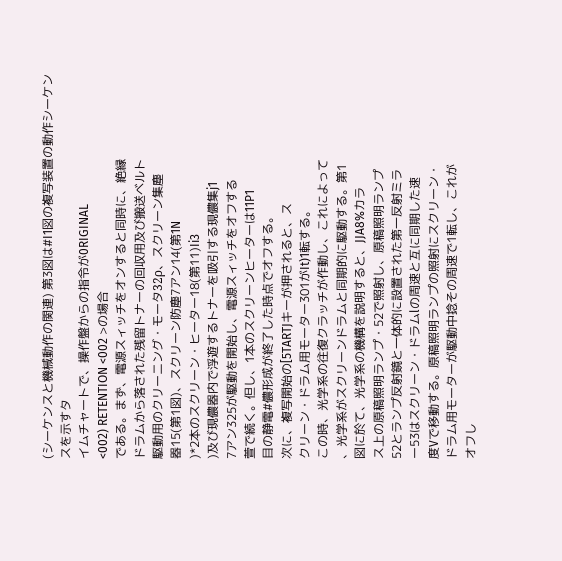(シーケンスと機械動作の関連) 第3図は#I1図の複写装置の動作シーケンスを示すタ
イムチャートで、操作盤からの指令が0RIGINAL
<002) RETENTION <002 >の場合
である。まず、電源スィッチをオンすると同時に、絶縁
ドラムから落された残留トナーの回収用及び搬送ベルト
駆動用のクリーニング・モータ32ρ、スクリーン集塵
器15(第1図)、スクリーン防塵7アン14(第1N
)*2本のスクリーン・ヒーター18(第11)Ii3
)及び現儂器内で浮遊するトナーを吸引する現儂集j1
7アン325が駆動を開始し、電源スィッチをオフする
萱で続く。但し、1本のスクリーンヒーターは11P1
目の静電#儂形成が終了した時点でオフする。
次に、複写開始の[5TARTJキーが押されると、ス
クリーン・ドラム用モーター301がIt)1転する。
この時、光学系の往復クラッチが作動し、これによって
、光学系がスクリーンドラムと同期的に駆動する。第1
図に於て、光学系の機構を説明すると、JJA8%カラ
ス上の原稿照明ランプ・52で照射し、原稿照明ランプ
52とランプ反射鏡と一体的に設置された第一反射ミラ
ー53はスクリーン・ドラムlの周速と互に同期した速
度Vで移動する。原稿照明ランプの照射にスクリーン・
ドラム用モーターが駆動中捻その周速で1転し、これが
オフし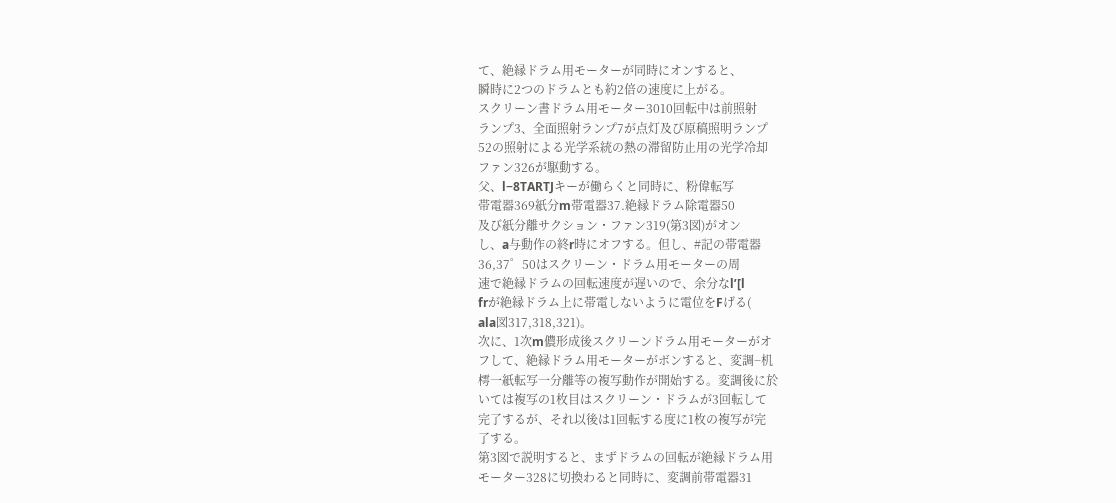て、絶縁ドラム用モーターが同時にオンすると、
瞬時に2つのドラムとも約2倍の速度に上がる。
スクリーン書ドラム用モーター3010回転中は前照射
ランプ3、全面照射ランプ7が点灯及び原稿照明ランプ
52の照射による光学系統の熱の滞留防止用の光学冷却
ファン326が駆動する。
父、l−8TARTJキーが働らくと同時に、粉偉転写
帯電器369紙分m帯電器37.絶縁ドラム除電器50
及び紙分離サクション・ファン319(第3図)がオン
し、a与動作の終r時にオフする。但し、#記の帯電器
36,37゜50はスクリーン・ドラム用モーターの周
速で絶縁ドラムの回転速度が遅いので、余分なl’[l
frが絶縁ドラム上に帯電しないように電位をFげる(
ala図317,318,321)。
次に、1次m儂形成後スクリーンドラム用モーターがオ
フして、絶縁ドラム用モーターがボンすると、変調−机
樗一紙転写一分離等の複写動作が開始する。変調後に於
いては複写の1枚目はスクリーン・ドラムが3回転して
完了するが、それ以後は1回転する度に1枚の複写が完
了する。
第3図で説明すると、まずドラムの回転が絶縁ドラム用
モーター328に切換わると同時に、変調前帯電器31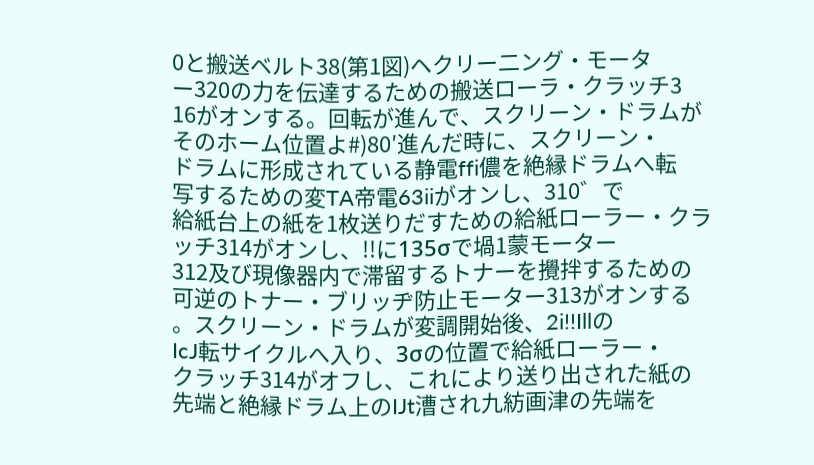0と搬送ベルト38(第1図)ヘクリー二ング・モータ
ー320の力を伝達するための搬送ローラ・クラッチ3
16がオンする。回転が進んで、スクリーン・ドラムが
そのホーム位置よ#)80′進んだ時に、スクリーン・
ドラムに形成されている静電ffi儂を絶縁ドラムへ転
写するための変TA帝電63iiがオンし、310゛で
給紙台上の紙を1枚送りだすための給紙ローラー・クラ
ッチ314がオンし、!!に135σで堝1蒙モーター
312及び現像器内で滞留するトナーを攪拌するための
可逆のトナー・ブリッヂ防止モーター313がオンする
。スクリーン・ドラムが変調開始後、2i!!Illの
IcJ転サイクルへ入り、3σの位置で給紙ローラー・
クラッチ314がオフし、これにより送り出された紙の
先端と絶縁ドラム上のIJt漕され九紡画津の先端を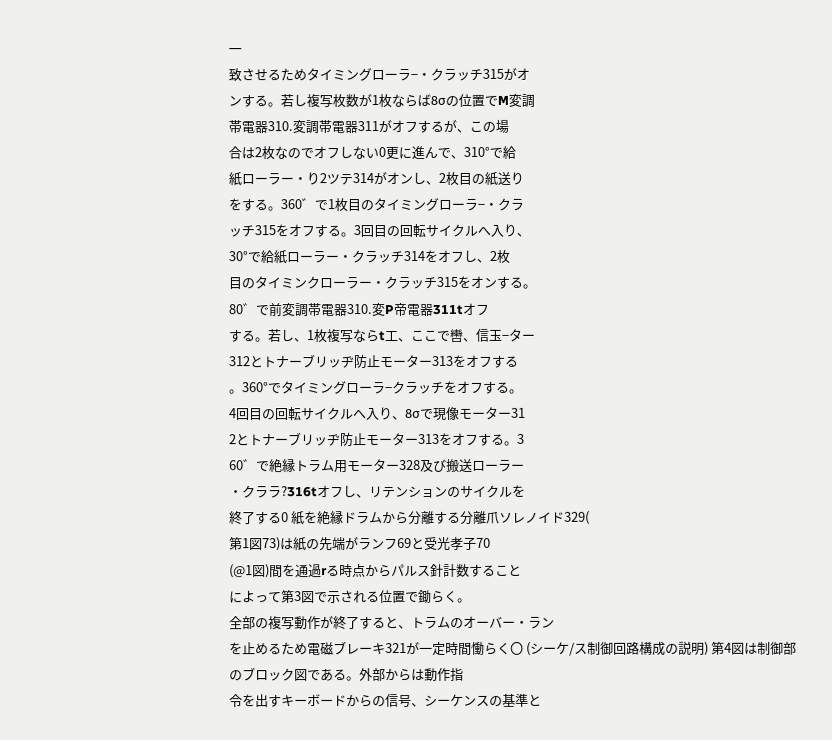一
致させるためタイミングローラ−・クラッチ315がオ
ンする。若し複写枚数が1枚ならば8σの位置でM変調
帯電器310.変調帯電器311がオフするが、この場
合は2枚なのでオフしない0更に進んで、310°で給
紙ローラー・り2ツテ314がオンし、2枚目の紙送り
をする。360゛で1枚目のタイミングローラ−・クラ
ッチ315をオフする。3回目の回転サイクルへ入り、
30°で給紙ローラー・クラッチ314をオフし、2枚
目のタイミンクローラー・クラッチ315をオンする。
80゛で前変調帯電器310.変P帝電器311tオフ
する。若し、1枚複写ならt工、ここで轡、信玉−ター
312とトナーブリッヂ防止モーター313をオフする
。360°でタイミングローラ−クラッチをオフする。
4回目の回転サイクルへ入り、8σで現像モーター31
2とトナーブリッヂ防止モーター313をオフする。3
60゛で絶縁トラム用モーター328及び搬送ローラー
・クララ?316tオフし、リテンションのサイクルを
終了する0 紙を絶縁ドラムから分離する分離爪ソレノイド329(
第1図73)は紙の先端がランフ69と受光孝子70
(@1図)間を通過rる時点からパルス針計数すること
によって第3図で示される位置で鋤らく。
全部の複写動作が終了すると、トラムのオーバー・ラン
を止めるため電磁ブレーキ321が一定時間慟らく〇 (シーケ/ス制御回路構成の説明) 第4図は制御部のブロック図である。外部からは動作指
令を出すキーボードからの信号、シーケンスの基準と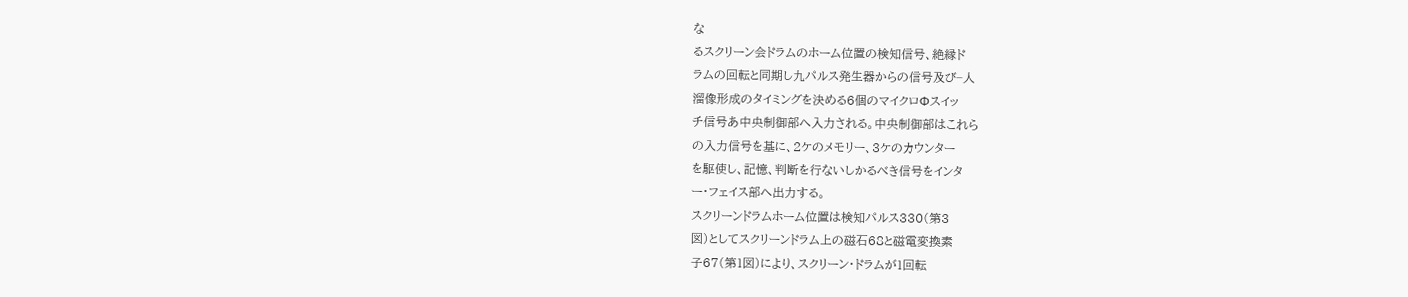な
るスクリーン会ドラムのホーム位置の検知信号、絶縁ド
ラムの回転と同期し九パルス発生器からの信号及び−人
溜像形成のタイミングを決める6個のマイクロΦスイッ
チ信号あ中央制御部へ入力される。中央制御部はこれら
の入力信号を基に、2ケのメモリー、3ケのカウンター
を駆使し、記憶、判断を行ないしかるべき信号をインタ
ー・フェイス部へ出力する。
スクリーンドラムホーム位置は検知パルス330(第3
図)としてスクリーンドラム上の磁石68と磁電変換素
子67(第1図)により、スクリーン・ドラムが1回転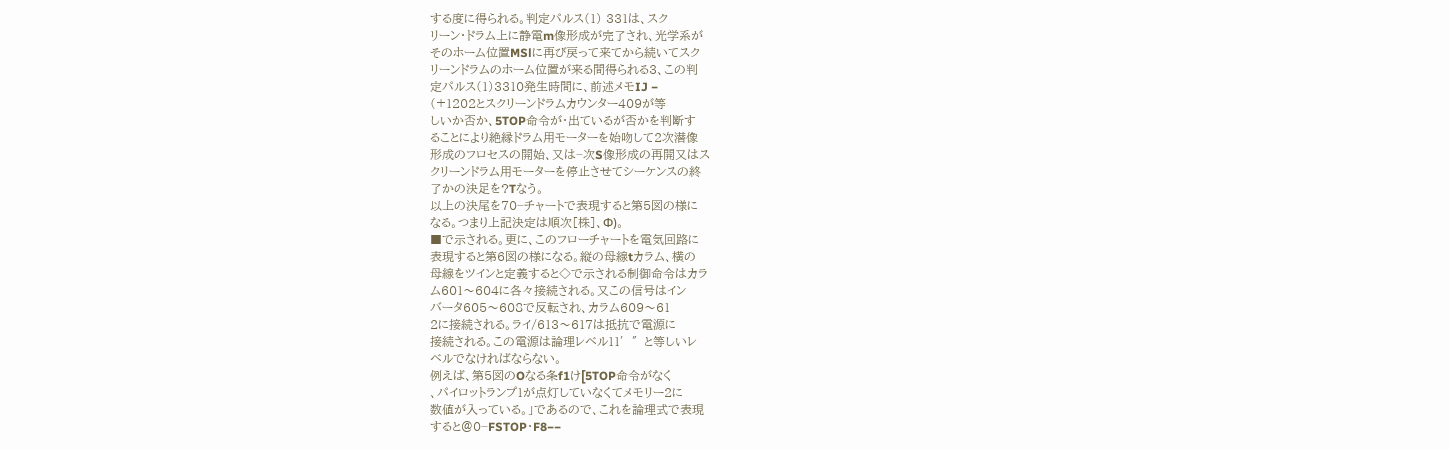する度に得られる。判定パルス(1) 331は、スク
リーン・ドラム上に静電m像形成が完了され、光学系が
そのホーム位置MSlに再び戻って来てから続いてスク
リーンドラムのホーム位置が来る間得られる3、この判
定パルス(1)3310発生時間に、前述メモIJ −
(+1202とスクリーンドラムカウンター409が等
しいか否か、5TOP命令が・出ているが否かを判断す
ることにより絶縁ドラム用モーターを始吻して2次潜像
形成のフロセスの開始、又は−次S像形成の再開又はス
クリーンドラム用モーターを停止させてシーケンスの終
了かの決足を?Tなう。
以上の決尾を70−チャートで表現すると第5図の様に
なる。つまり上記決定は順次[株]、Φ)。
■で示される。更に、このフローチャートを電気回路に
表現すると第6図の様になる。縦の母線tカラム、横の
母線をツインと定義すると◇で示される制御命令はカラ
ム601〜604に各々接続される。又この信号はイン
バータ605〜608で反転され、カラム609〜61
2に接続される。ライ/613〜617は抵抗で電源に
接続される。この電源は論理レベル11′″と等しいレ
ベルでなければならない。
例えば、第5図のOなる条f1け[5TOP命令がなく
、パイロットランプ1が点灯していなくてメモリー2に
数値が入っている。」であるので、これを論理式で表現
すると@0−FSTOP・F8−−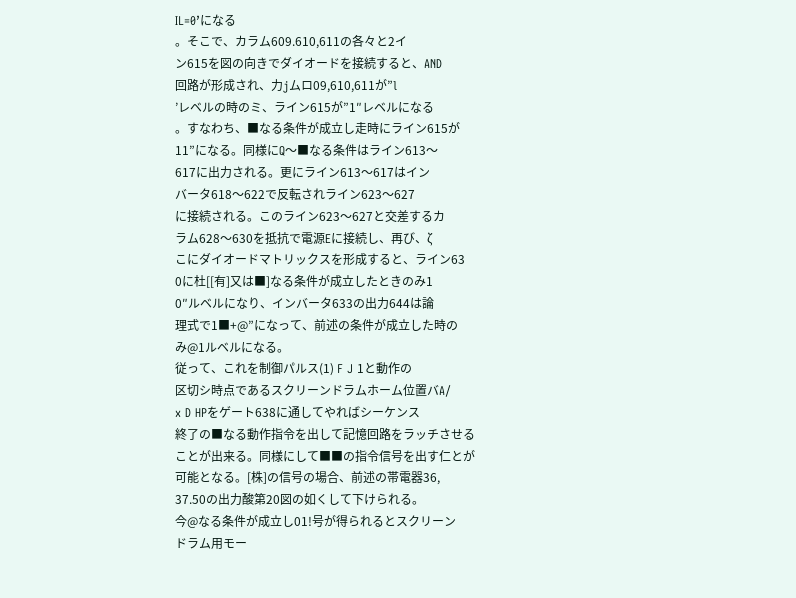IL=0’になる
。そこで、カラム609.610,611の各々と2イ
ン615を図の向きでダイオードを接続すると、AND
回路が形成され、力jムロ09,610,611が”l
’レベルの時のミ、ライン615が”1″レベルになる
。すなわち、■なる条件が成立し走時にライン615が
11”になる。同様にQ〜■なる条件はライン613〜
617に出力される。更にライン613〜617はイン
バータ618〜622で反転されライン623〜627
に接続される。このライン623〜627と交差するカ
ラム628〜630を抵抗で電源Eに接続し、再び、ζ
こにダイオードマトリックスを形成すると、ライン63
0に杜[[有]又は■]なる条件が成立したときのみ1
0″ルベルになり、インバータ633の出力644は論
理式で1■+@”になって、前述の条件が成立した時の
み@1ルベルになる。
従って、これを制御パルス(1) F J 1と動作の
区切シ時点であるスクリーンドラムホーム位置バA/
x D HPをゲート638に通してやればシーケンス
終了の■なる動作指令を出して記憶回路をラッチさせる
ことが出来る。同様にして■■の指令信号を出す仁とが
可能となる。[株]の信号の場合、前述の帯電器36,
37.50の出力酸第20図の如くして下けられる。
今@なる条件が成立し01!号が得られるとスクリーン
ドラム用モー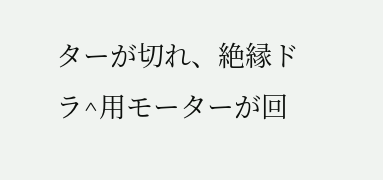ターが切れ、絶縁ドラ^用モーターが回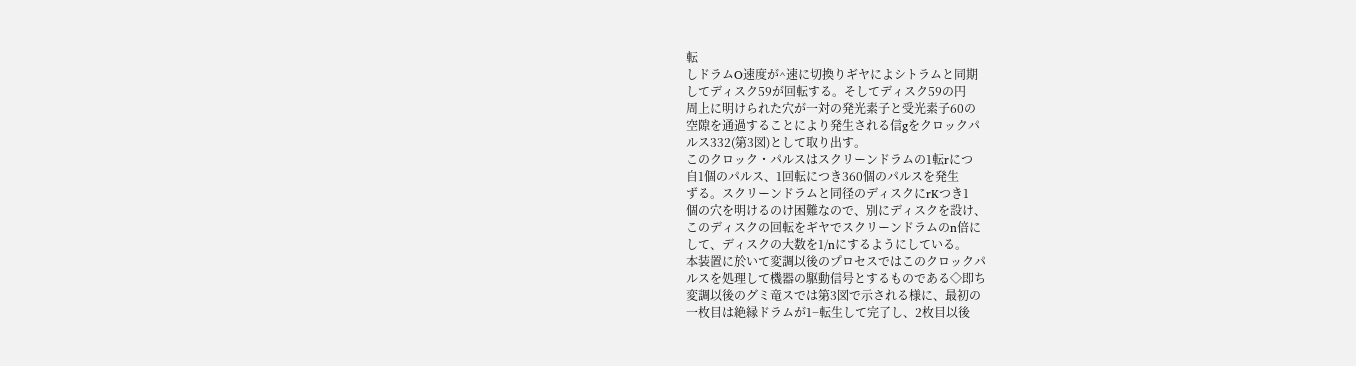転
しドラムO速度が^速に切換りギヤによシトラムと同期
してディスク59が回転する。そしてディスク59の円
周上に明けられた穴が一対の発光素子と受光素子60の
空隙を通過することにより発生される信gをクロックパ
ルス332(第3図)として取り出す。
このクロック・パルスはスクリーンドラムの1転rにつ
自1個のパルス、1回転につき360個のパルスを発生
ずる。スクリーンドラムと同径のディスクにrKつき1
個の穴を明けるのけ困難なので、別にディスクを設け、
このディスクの回転をギヤでスクリーンドラムのn倍に
して、ディスクの大数を1/nにするようにしている。
本装置に於いて変調以後のプロセスではこのクロックパ
ルスを処理して機器の駆動信号とするものである◇即ち
変調以後のグミ竜スでは第3図で示される様に、最初の
一枚目は絶縁ドラムが1−転生して完了し、2枚目以後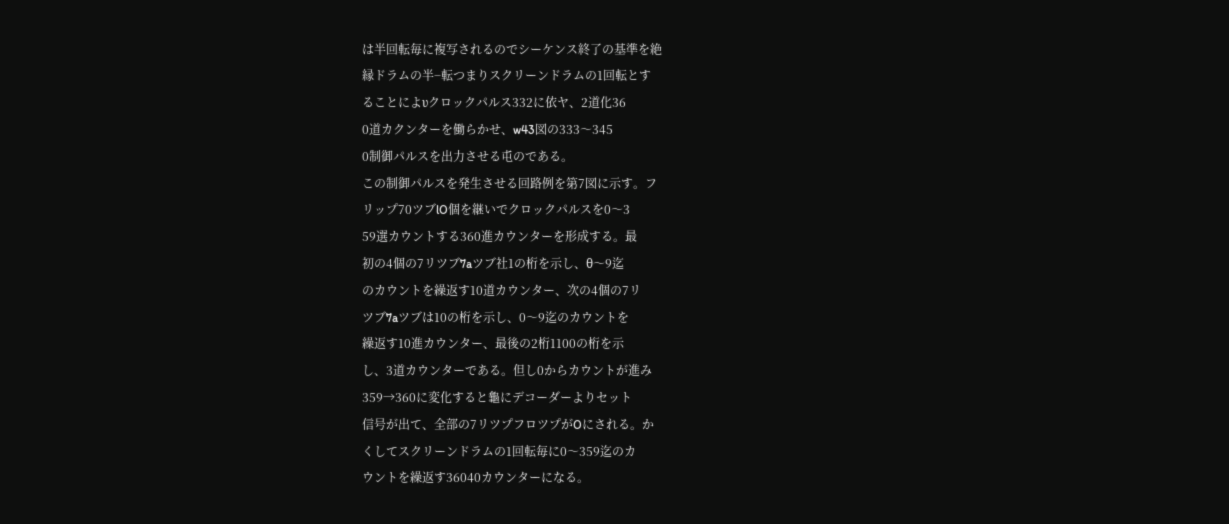は半回転毎に複写されるのでシーケンス終了の基準を絶
縁ドラムの半−転つまりスクリーンドラムの1回転とす
ることによυクロックパルス332に依ヤ、2道化36
0道カクンターを働らかせ、w43図の333〜345
0制御パルスを出力させる屯のである。
この制御パルスを発生させる回路例を第7図に示す。フ
リップ70ツブlO個を継いでクロックパルスを0〜3
59選カウントする360進カウンターを形成する。最
初の4個の7リツブ7aツブ社1の桁を示し、θ〜9迄
のカウントを繰返す10道カウンター、次の4個の7リ
ツブ7aツブは10の桁を示し、0〜9迄のカウントを
繰返す10進カウンター、最後の2桁1100の桁を示
し、3道カウンターである。但し0からカウントが進み
359→360に変化すると龜にデコーダーよりセット
信号が出て、全部の7リツプフロツプがOにされる。か
くしてスクリーンドラムの1回転毎に0〜359迄のカ
ウントを繰返す36040カウンターになる。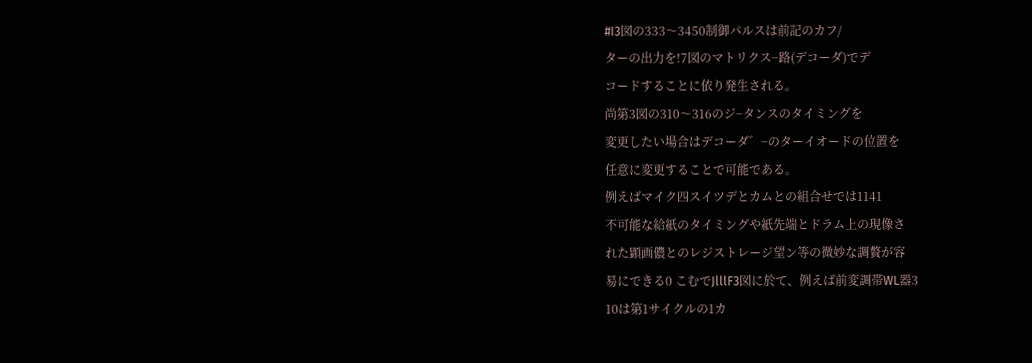#I3図の333〜3450制御パルスは前記のカフ/
ターの出力を!7図のマトリクス−路(デコーダ)でデ
コードすることに依り発生される。
尚第3図の310〜316のジ−タンスのタイミングを
変更したい場合はデコーダ゛−のターイオードの位置を
任意に変更することで可能である。
例えばマイク四スイツデとカムとの組合せでは1141
不可能な給紙のタイミングや紙先端とドラム上の現像さ
れた顕画儂とのレジストレージ望ン等の微妙な調贅が容
易にできる0 こむでJlllF3図に於て、例えば前変調帯WL器3
10は第1サイクルの1カ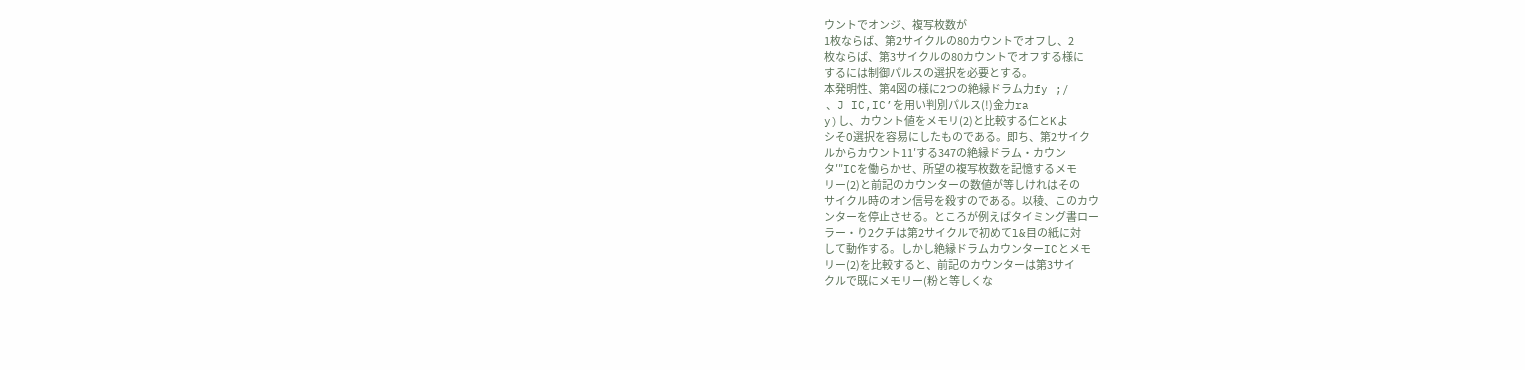ウントでオンジ、複写枚数が
1枚ならば、第2サイクルの80カウントでオフし、2
枚ならば、第3サイクルの80カウントでオフする様に
するには制御パルスの選択を必要とする。
本発明性、第4図の様に2つの絶縁ドラム力fy ;/
 、J IC,IC’を用い判別パルス(!)金力ra
y)し、カウント値をメモリ(2)と比較する仁とKよ
シそO選択を容易にしたものである。即ち、第2サイク
ルからカウント11′する347の絶縁ドラム・カウン
タ′″ICを働らかせ、所望の複写枚数を記憶するメモ
リー(2)と前記のカウンターの数値が等しけれはその
サイクル時のオン信号を殺すのである。以稜、このカウ
ンターを停止させる。ところが例えばタイミング書ロー
ラー・り2クチは第2サイクルで初めてl&目の紙に対
して動作する。しかし絶縁ドラムカウンターICとメモ
リー(2)を比較すると、前記のカウンターは第3サイ
クルで既にメモリー(粉と等しくな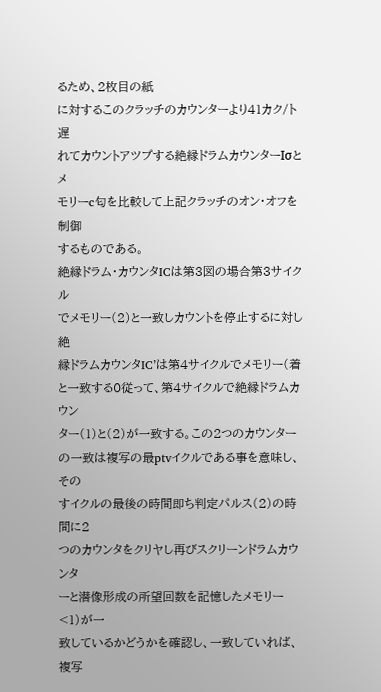るため、2枚目の紙
に対するこのクラッチのカウンターより41カク/ト遅
れてカウントアツプする絶縁ドラムカウンターIσとメ
モリーc匂を比較して上記クラッチのオン・オフを制御
するものである。
絶縁ドラム・カウンタICは第3図の場合第3サイクル
でメモリー(2)と一致しカウントを停止するに対し絶
縁ドラムカウンタIC’は第4サイクルでメモリー(着
と一致する0従って、第4サイクルで絶縁ドラムカウン
ター(1)と(2)が一致する。この2つのカウンター
の一致は複写の最ptvイクルである事を意味し、その
すイクルの最後の時間即ち判定パルス(2)の時間に2
つのカウンタをクリヤし再びスクリーンドラムカウンタ
ーと潜像形成の所望回数を記憶したメモリー<1)が一
致しているかどうかを確認し、一致していれば、複写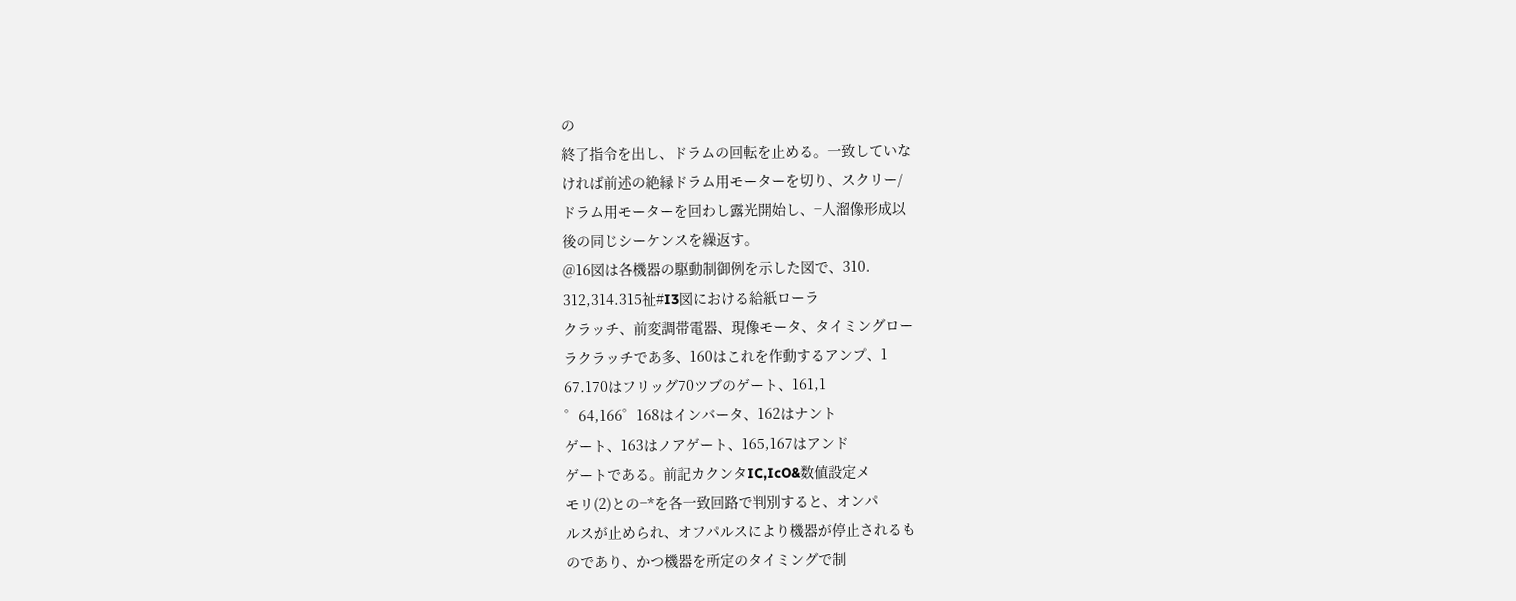の
終了指令を出し、ドラムの回転を止める。一致していな
ければ前述の絶縁ドラム用モーターを切り、スクリー/
ドラム用モーターを回わし露光開始し、−人溜像形成以
後の同じシーケンスを繰返す。
@16図は各機器の駆動制御例を示した図で、310.
312,314.315祉#I3図における給紙ローラ
クラッチ、前変調帯電器、現像モータ、タイミングロー
ラクラッチであ多、160はこれを作動するアンプ、1
67.170はフリッグ70ツブのゲート、161,1
゜64,166゜168はインバータ、162はナント
ゲート、163はノアゲート、165,167はアンド
ゲートである。前記カクンタIC,IcO&数値設定メ
モリ(2)との−*を各一致回路で判別すると、オンパ
ルスが止められ、オフパルスにより機器が停止されるも
のであり、かつ機器を所定のタイミングで制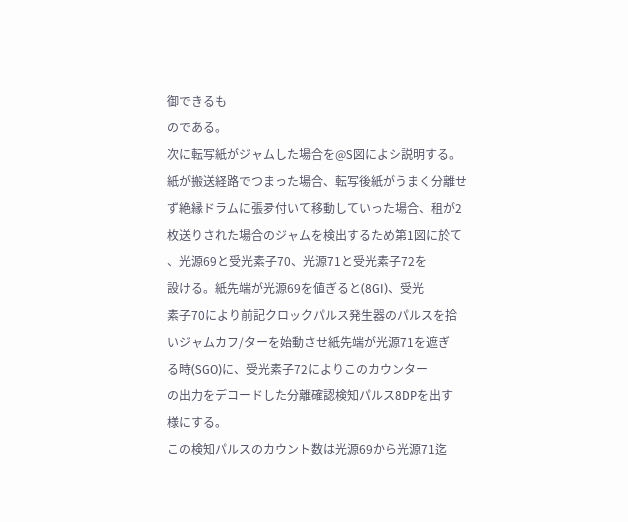御できるも
のである。
次に転写紙がジャムした場合を@S図によシ説明する。
紙が搬送経路でつまった場合、転写後紙がうまく分離せ
ず絶縁ドラムに張夛付いて移動していった場合、租が2
枚送りされた場合のジャムを検出するため第1図に於て
、光源69と受光素子70、光源71と受光素子72を
設ける。紙先端が光源69を値ぎると(8GI)、受光
素子70により前記クロックパルス発生器のパルスを拾
いジャムカフ/ターを始動させ紙先端が光源71を遮ぎ
る時(SGO)に、受光素子72によりこのカウンター
の出力をデコードした分離確認検知パルス8DPを出す
様にする。
この検知パルスのカウント数は光源69から光源71迄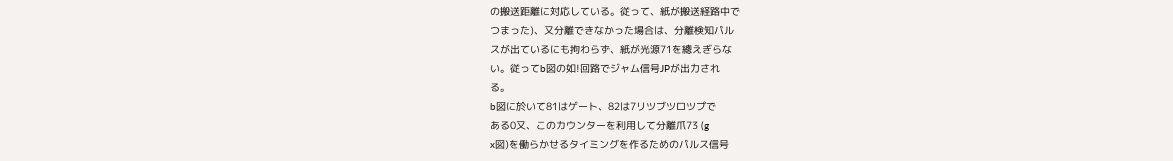の搬送距離に対応している。従って、紙が搬送経路中で
つまった)、又分離できなかった場合は、分離検知パル
スが出ているにも拘わらず、紙が光源71を總えぎらな
い。従ってb図の如!回路でジャム信号JPが出力され
る。
b図に於いて81はゲート、82は7リツブツロツプで
ある0又、このカウンターを利用して分離爪73 (g
x図)を働らかせるタイミングを作るためのパルス信号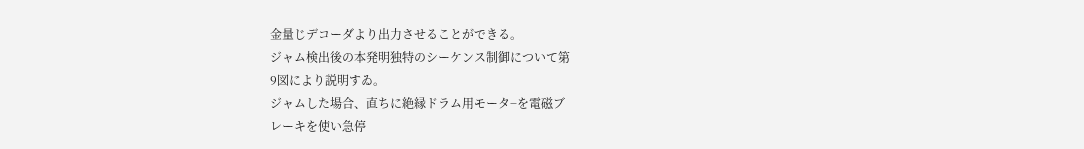金量じデコーダより出力させることができる。
ジャム検出後の本発明独特のシーケンス制御について第
9図により説明すゐ。
ジャムした場合、直ちに絶縁ドラム用モータ−を電磁ブ
レーキを使い急停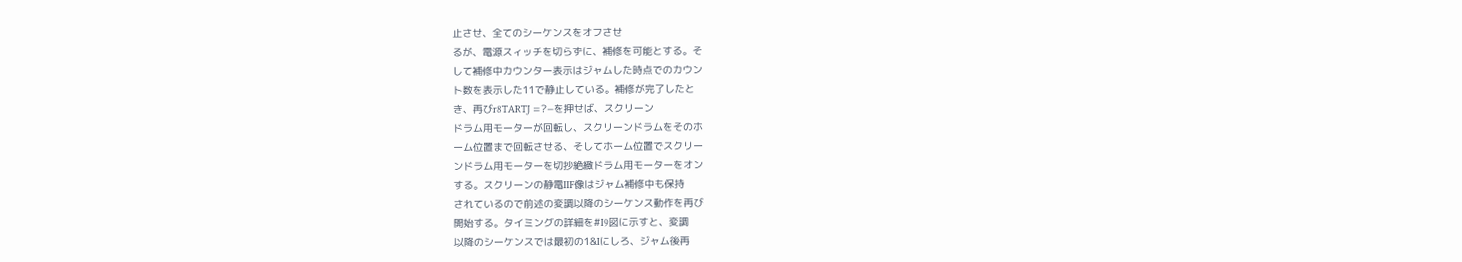止させ、全てのシーケンスをオフさせ
るが、電源スィッチを切らずに、補修を可能とする。そ
して補修中カウンター表示はジャムした時点でのカウン
ト数を表示した11で静止している。補修が完了したと
き、再びr8TARTJ =?−を押せば、スクリーン
ドラム用モーターが回転し、スクリーンドラムをそのホ
ーム位置まで回転させる、そしてホーム位置でスクリー
ンドラム用モーターを切抄絶緻ドラム用モーターをオン
する。スクリーンの静電IIF像はジャム補修中も保持
されているので前述の変調以降のシーケンス動作を再び
開始する。タイミングの詳細を#I9図に示すと、変調
以降のシーケンスでは最初の1&Iにしろ、ジャム後再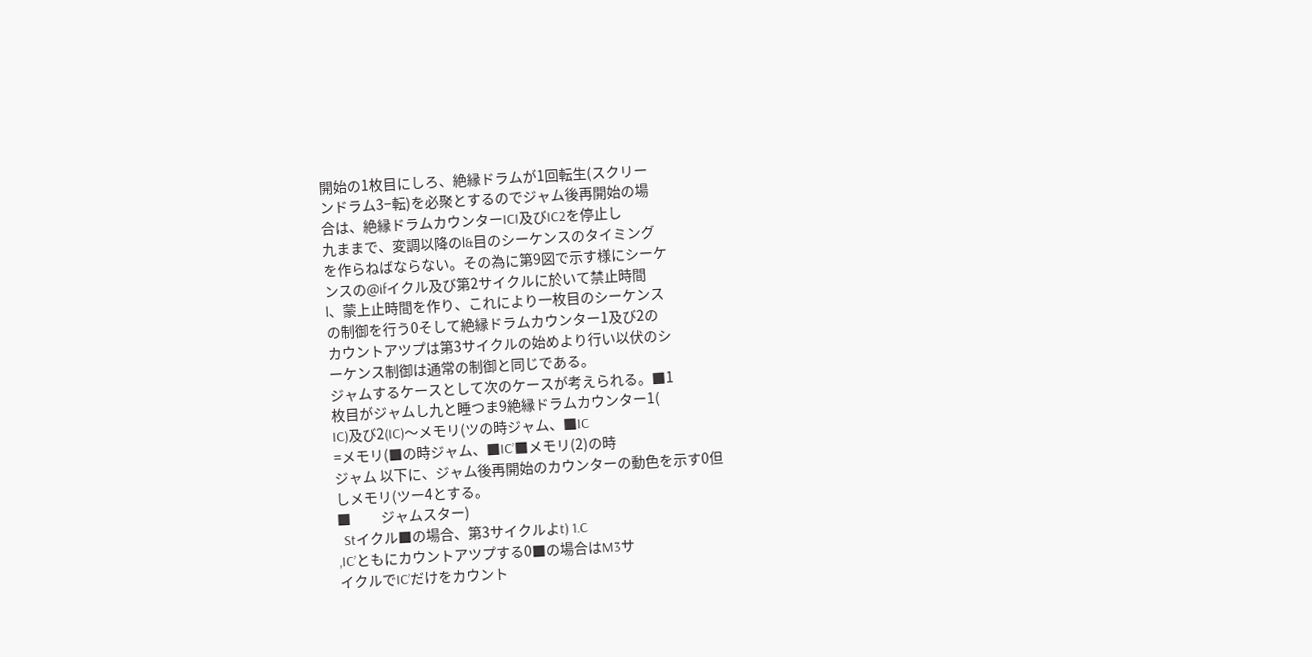開始の1枚目にしろ、絶縁ドラムが1回転生(スクリー
ンドラム3−転)を必聚とするのでジャム後再開始の場
合は、絶縁ドラムカウンターICI及びIC2を停止し
九ままで、変調以降のl&目のシーケンスのタイミング
を作らねばならない。その為に第9図で示す様にシーケ
ンスの@ifイクル及び第2サイクルに於いて禁止時間
l、蒙上止時間を作り、これにより一枚目のシーケンス
の制御を行う0そして絶縁ドラムカウンター1及び2の
カウントアツプは第3サイクルの始めより行い以伏のシ
ーケンス制御は通常の制御と同じである。
ジャムするケースとして次のケースが考えられる。■1
枚目がジャムし九と睡つま9絶縁ドラムカウンター1(
IC)及び2(IC)〜メモリ(ツの時ジャム、■IC
=メモリ(■の時ジャム、■IC’■メモリ(2)の時
ジャム 以下に、ジャム後再開始のカウンターの動色を示す0但
しメモリ(ツー4とする。
■          ジャムスター)
  Stイクル■の場合、第3サイクルよt) 1.C
,IC’ともにカウントアツプする0■の場合はM3サ
イクルでIC’だけをカウント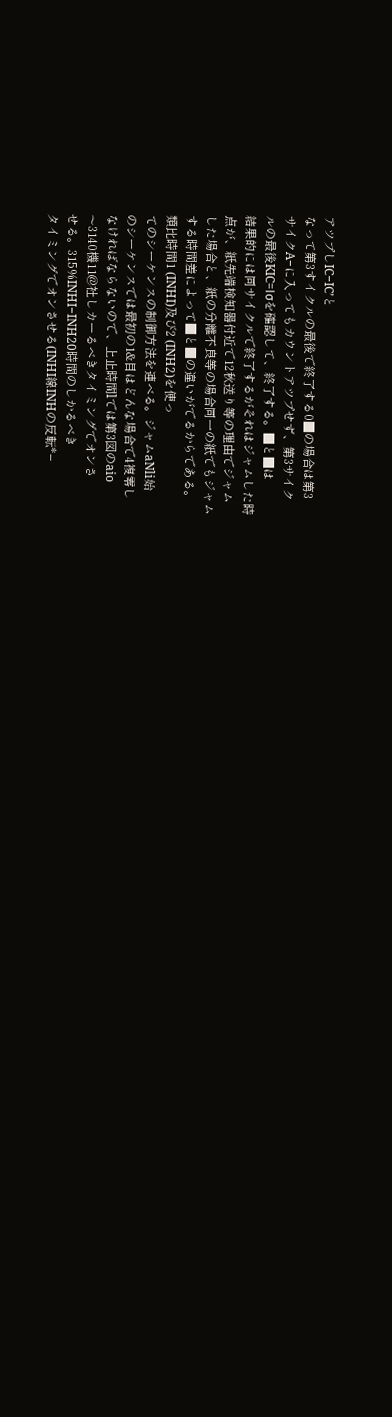アツプしIC−IC’と
なって第3すイクルの最後で終了する0■の場合は第3
サイクA−に入ってもカウントアツプせず、第3サイク
ルの最後KIC=Iσを確認して、終了する。■と■は
結果的には同サイクルで終了するがそれはジャムした時
点が、紙先端検知器付近で12秋送り等の理由でジャム
した場合と、紙の分離不良等の場合同一の紙でもジャム
する時間差によって■と■の違いがでるからである。
類比時間1 (INHI)及び2 (INH2)を使っ
てのシーケンスの制御方法を連べる。ジャムaNli始
のシーケンスでは最初の1&目はどんな場合で4複零し
なければならないので、上止時間lでは第3図のaio
〜3140機11@社しカーるべきタイミングでオンさ
せる。315%INHI−INH20時間のしかるべき
タイミングでオンさせる(INHI線INHの反転*−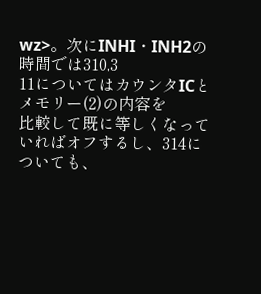wz>。次にINHI・INH2の時間では310,3
11についてはカウンタICとメモリー(2)の内容を
比較して既に等しくなっていればオフするし、314に
ついても、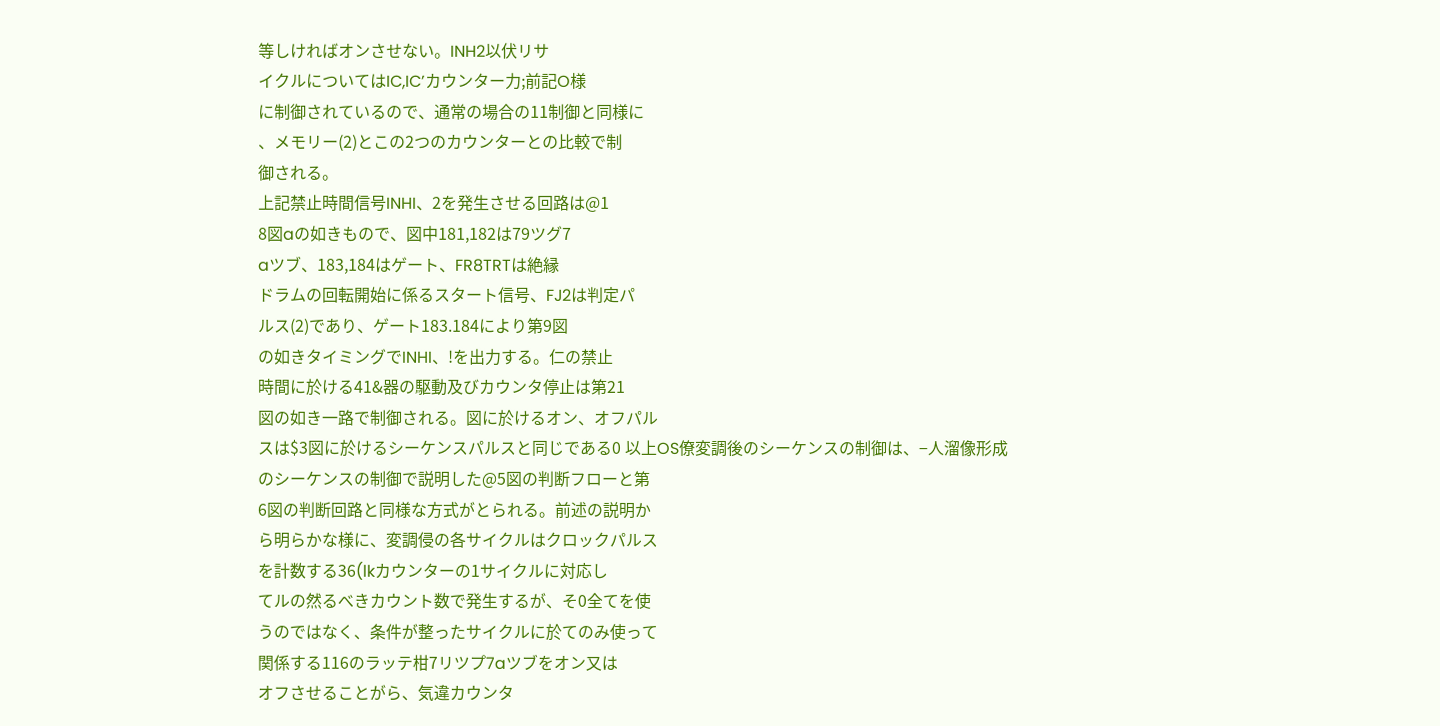等しければオンさせない。INH2以伏リサ
イクルについてはIC,IC’カウンター力;前記O様
に制御されているので、通常の場合の11制御と同様に
、メモリー(2)とこの2つのカウンターとの比較で制
御される。
上記禁止時間信号INHI、2を発生させる回路は@1
8図aの如きもので、図中181,182は79ツグ7
aツブ、183,184はゲート、FR8TRTは絶縁
ドラムの回転開始に係るスタート信号、FJ2は判定パ
ルス(2)であり、ゲート183.184により第9図
の如きタイミングでINHI、!を出力する。仁の禁止
時間に於ける41&器の駆動及びカウンタ停止は第21
図の如き一路で制御される。図に於けるオン、オフパル
スは$3図に於けるシーケンスパルスと同じである0 以上OS僚変調後のシーケンスの制御は、−人溜像形成
のシーケンスの制御で説明した@5図の判断フローと第
6図の判断回路と同様な方式がとられる。前述の説明か
ら明らかな様に、変調侵の各サイクルはクロックパルス
を計数する36(lkカウンターの1サイクルに対応し
てルの然るべきカウント数で発生するが、そ0全てを使
うのではなく、条件が整ったサイクルに於てのみ使って
関係する116のラッテ柑7リツプ7aツブをオン又は
オフさせることがら、気違カウンタ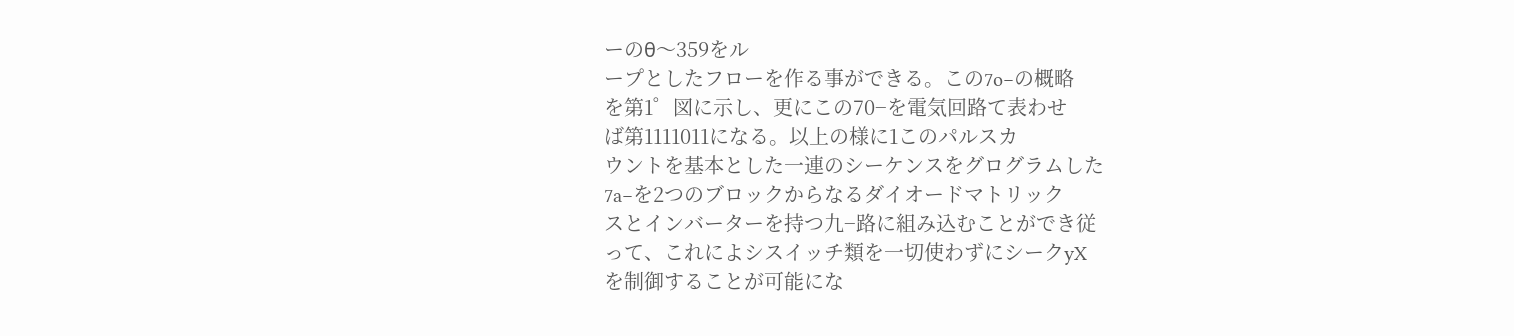ーのθ〜359をル
ープとしたフローを作る事ができる。この7o−の概略
を第1゜図に示し、更にこの70−を電気回路て表わせ
ば第1111011になる。以上の様に1このパルスカ
ウントを基本とした一連のシーケンスをグログラムした
7a−を2つのブロックからなるダイオードマトリック
スとインバーターを持つ九−路に組み込むことができ従
って、これによシスイッチ類を一切使わずにシークyX
を制御することが可能にな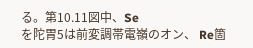る。第10.11図中、Se
を陀胃5は前変調帯電嶺のオン、 Re箇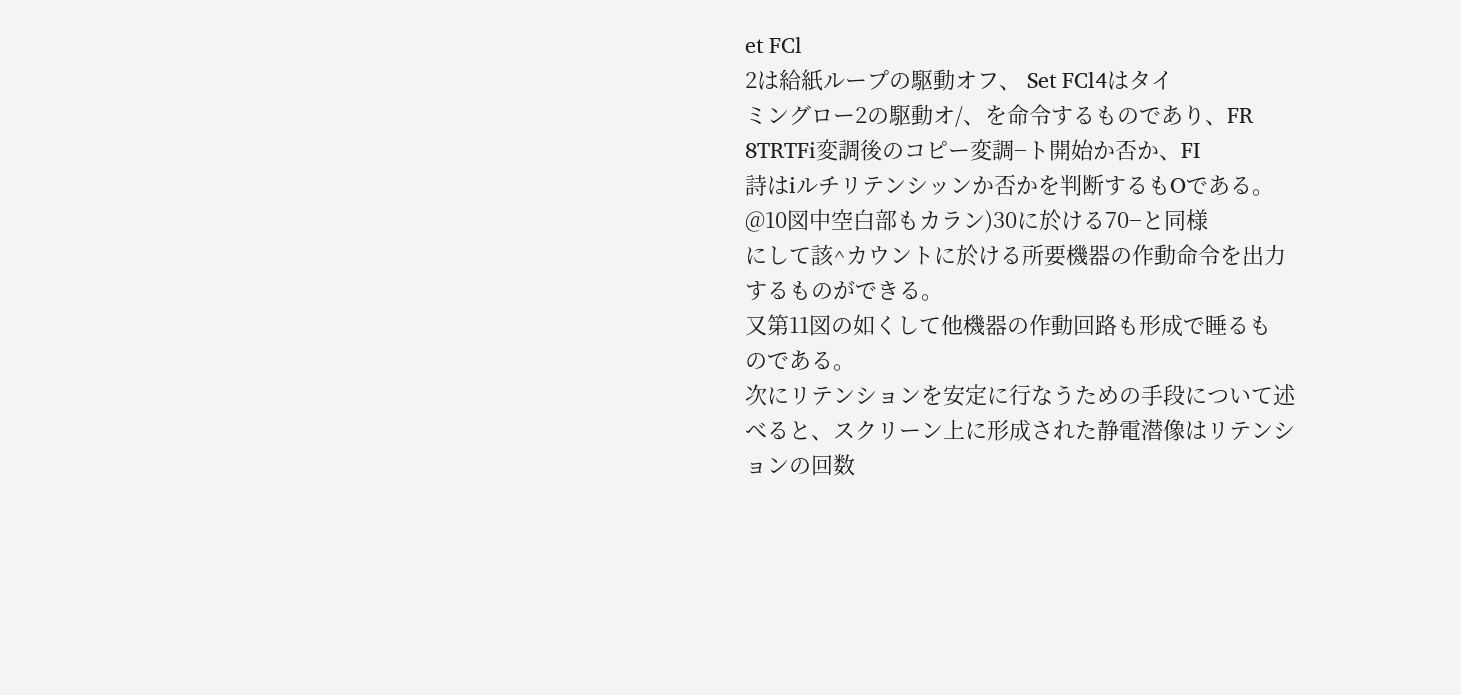et FCl
2は給紙ループの駆動オフ、 Set FCl4はタイ
ミングロー2の駆動オ/、を命令するものであり、FR
8TRTFi変調後のコピー変調−ト開始か否か、FI
詩はiルチリテンシッンか否かを判断するもOである。
@10図中空白部もカラン)30に於ける70−と同様
にして該^カウントに於ける所要機器の作動命令を出力
するものができる。
又第11図の如くして他機器の作動回路も形成で睡るも
のである。
次にリテンションを安定に行なうための手段について述
べると、スクリーン上に形成された静電潜像はリテンシ
ョンの回数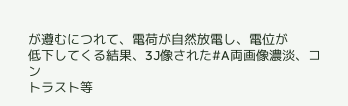が遵むにつれて、電荷が自然放電し、電位が
低下してくる結果、3J像された#A両画像濃淡、コン
トラスト等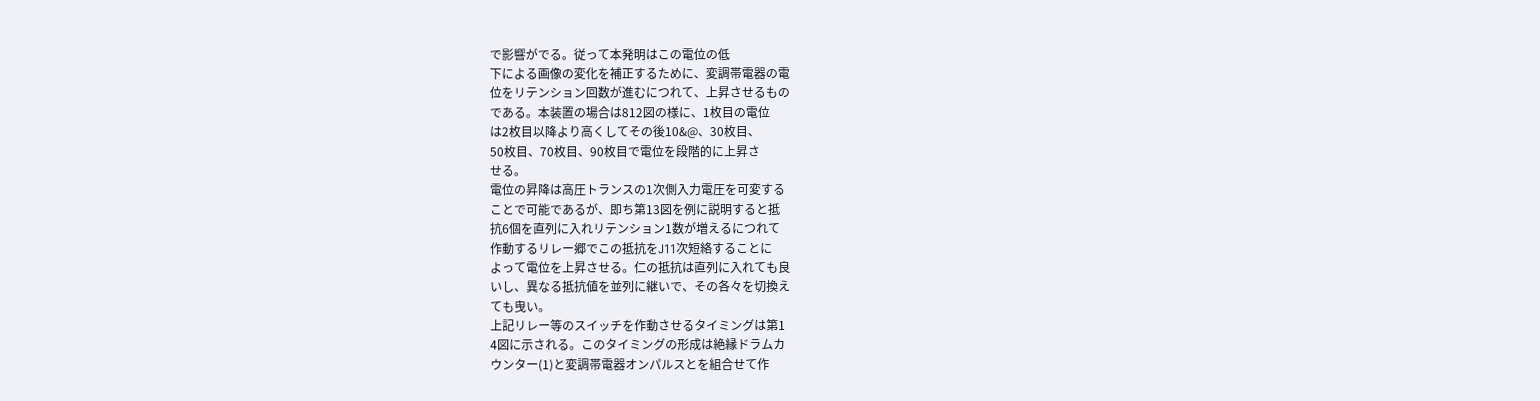で影響がでる。従って本発明はこの電位の低
下による画像の変化を補正するために、変調帯電器の電
位をリテンション回数が進むにつれて、上昇させるもの
である。本装置の場合は812図の様に、1枚目の電位
は2枚目以降より高くしてその後10&@、30枚目、
50枚目、70枚目、90枚目で電位を段階的に上昇さ
せる。
電位の昇降は高圧トランスの1次側入力電圧を可変する
ことで可能であるが、即ち第13図を例に説明すると抵
抗6個を直列に入れリテンション1数が増えるにつれて
作動するリレー郷でこの抵抗をJ11次短絡することに
よって電位を上昇させる。仁の抵抗は直列に入れても良
いし、異なる抵抗値を並列に継いで、その各々を切換え
ても曳い。
上記リレー等のスイッチを作動させるタイミングは第1
4図に示される。このタイミングの形成は絶縁ドラムカ
ウンター(1)と変調帯電器オンパルスとを組合せて作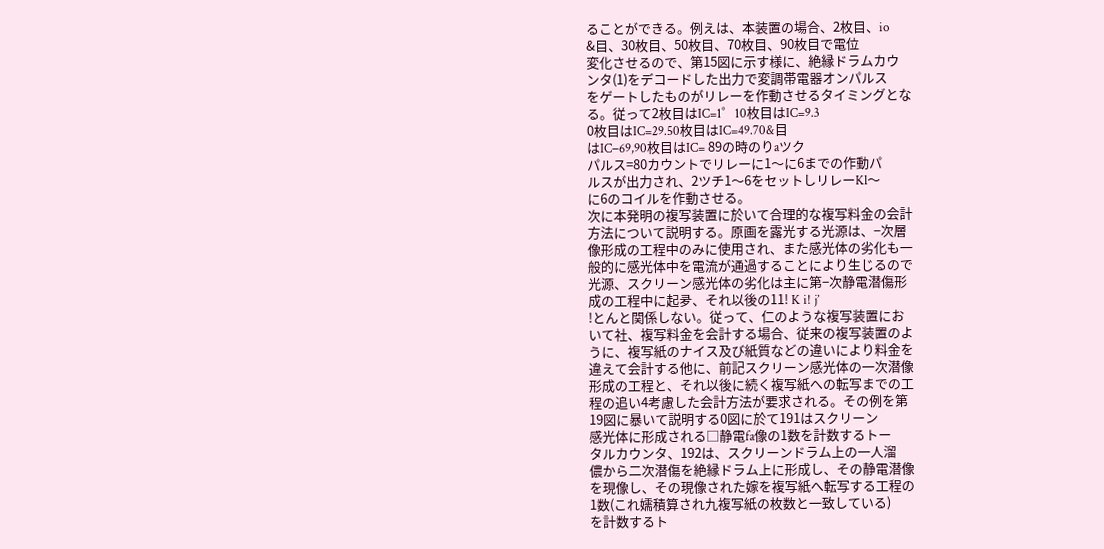ることができる。例えは、本装置の場合、2枚目、io
&目、30枚目、50枚目、70枚目、90枚目で電位
変化させるので、第15図に示す様に、絶縁ドラムカウ
ンタ(1)をデコードした出力で変調帯電器オンパルス
をゲートしたものがリレーを作動させるタイミングとな
る。従って2枚目はIC=1゜10枚目はIC=9.3
0枚目はIC=29.50枚目はIC=49.70&目
はIC−69,90枚目はIC= 89の時のりaツク
パルス=80カウントでリレーに1〜に6までの作動パ
ルスが出力され、2ツチ1〜6をセットしリレーKl〜
に6のコイルを作動させる。
次に本発明の複写装置に於いて合理的な複写料金の会計
方法について説明する。原画を露光する光源は、−次層
像形成の工程中のみに使用され、また感光体の劣化も一
般的に感光体中を電流が通過することにより生じるので
光源、スクリーン感光体の劣化は主に第−次静電潜傷形
成の工程中に起夛、それ以後の11! K i! j’
!とんと関係しない。従って、仁のような複写装置にお
いて社、複写料金を会計する場合、従来の複写装置のよ
うに、複写紙のナイス及び紙質などの違いにより料金を
違えて会計する他に、前記スクリーン感光体の一次潜像
形成の工程と、それ以後に続く複写紙への転写までの工
程の追い4考慮した会計方法が要求される。その例を第
19図に暴いて説明する0図に於て191はスクリーン
感光体に形成される□静電fa像の1数を計数するトー
タルカウンタ、192は、スクリーンドラム上の一人溜
儂から二次潜傷を絶縁ドラム上に形成し、その静電潜像
を現像し、その現像された嫁を複写紙へ転写する工程の
1数(これ嬬積算され九複写紙の枚数と一致している)
を計数するト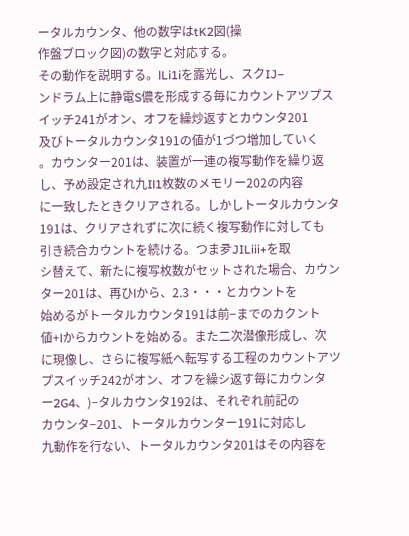ータルカウンタ、他の数字はtK2図(操
作盤ブロック図)の数字と対応する。
その動作を説明する。lLi1iを露光し、スクIJ−
ンドラム上に静電S儂を形成する毎にカウントアツプス
イッチ241がオン、オフを繰炒返すとカウンタ201
及びトータルカウンタ191の値が1づつ増加していく
。カウンター201は、装置が一連の複写動作を繰り返
し、予め設定され九Il1枚数のメモリー202の内容
に一致したときクリアされる。しかしトータルカウンタ
191は、クリアされずに次に続く複写動作に対しても
引き続合カウントを続ける。つま夛JILiii+を取
シ替えて、新たに複写枚数がセットされた場合、カウン
ター201は、再ひlから、2.3・・・とカウントを
始めるがトータルカウンタ191は前−までのカクント
値+lからカウントを始める。また二次潜像形成し、次
に現像し、さらに複写紙へ転写する工程のカウントアツ
プスイッチ242がオン、オフを繰シ返す毎にカウンタ
ー2G4、)−タルカウンタ192は、それぞれ前記の
カウンタ−201、トータルカウンター191に対応し
九動作を行ない、トータルカウンタ201はその内容を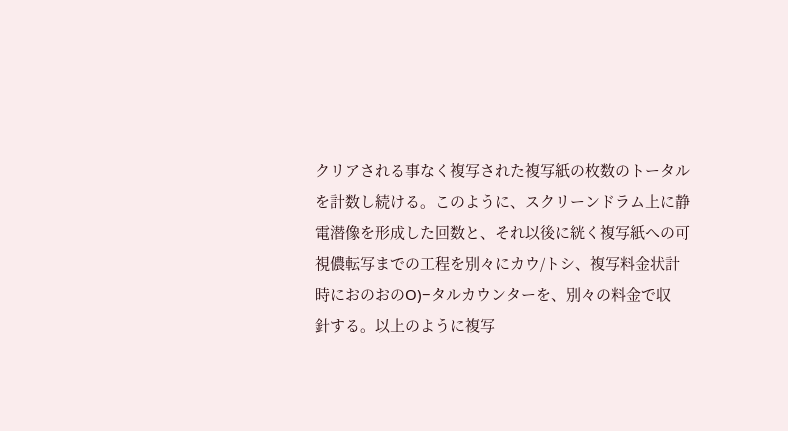クリアされる事なく複写された複写紙の枚数のトータル
を計数し続ける。このように、スクリーンドラム上に静
電潜像を形成した回数と、それ以後に絖く複写紙への可
視儂転写までの工程を別々にカウ/トシ、複写料金状計
時におのおのO)−タルカウンターを、別々の料金で収
針する。以上のように複写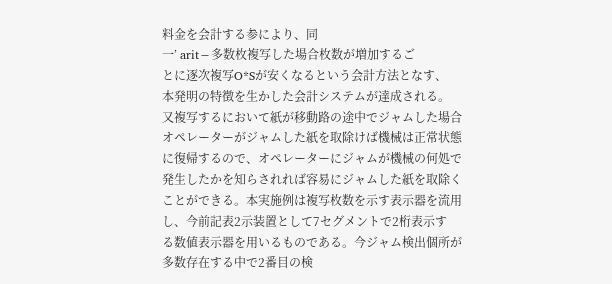料金を会計する参により、同
一’ arit−多数枚複写した場合枚数が増加するご
とに逐次複写O*Sが安くなるという会計方法となす、
本発明の特徴を生かした会計システムが達成される。
又複写するにおいて紙が移動路の途中でジャムした場合
オペレーターがジャムした紙を取除けば機械は正常状態
に復帰するので、オペレーターにジャムが機械の何処で
発生したかを知らされれば容易にジャムした紙を取除く
ことができる。本実施例は複写枚数を示す表示器を流用
し、今前記表2示装置として7セグメントで2桁表示す
る数値表示器を用いるものである。今ジャム検出個所が
多数存在する中で2番目の検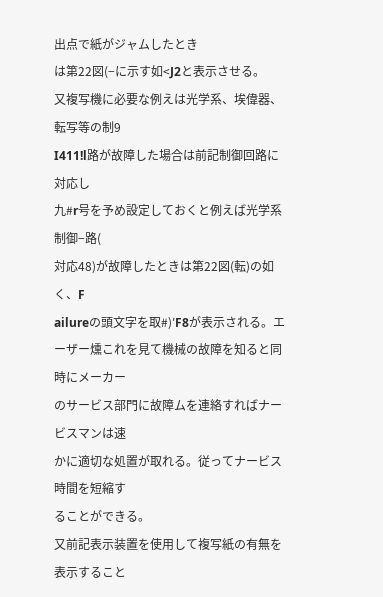出点で紙がジャムしたとき
は第22図(−に示す如<J2と表示させる。
又複写機に必要な例えは光学系、埃偉器、転写等の制9
I411!l路が故障した場合は前記制御回路に対応し
九#r号を予め設定しておくと例えば光学系制御−路(
対応48)が故障したときは第22図(転)の如く、F
ailureの頭文字を取#)′F8が表示される。エ
ーザー燻これを見て機械の故障を知ると同時にメーカー
のサービス部門に故障ムを連絡すればナービスマンは速
かに適切な処置が取れる。従ってナービス時間を短縮す
ることができる。
又前記表示装置を使用して複写紙の有無を表示すること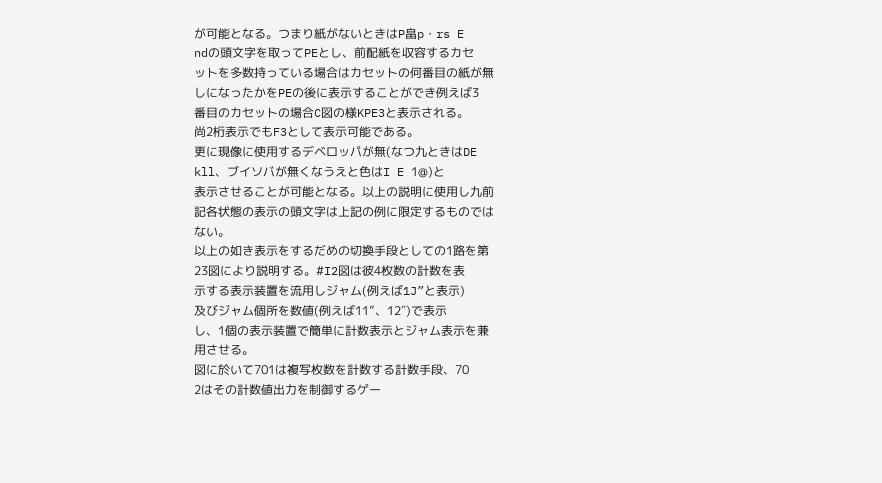が可能となる。つまり紙がないときはP畠p・rs E
ndの頭文字を取ってPEとし、前配紙を収容するカセ
ットを多数持っている場合はカセットの何番目の紙が無
しになったかをPEの後に表示することができ例えば3
番目のカセットの場合C図の様KPE3と表示される。
尚2桁表示でもF3として表示可能である。
更に現像に使用するデベロッパが無(なつ九ときはDE
kll、ブイソバが無くなうえと色はI E 1@)と
表示させることが可能となる。以上の説明に使用し九前
記各状態の表示の頭文字は上記の例に限定するものでは
ない。
以上の如き表示をするだめの切換手段としての1路を第
23図により説明する。#I2図は彼4枚数の計数を表
示する表示装置を流用しジャム(例えば1J”と表示)
及びジャム個所を数値(例えば11”、12″)で表示
し、1個の表示装置で簡単に計数表示とジャム表示を兼
用させる。
図に於いて701は複写枚数を計数する計数手段、70
2はその計数値出力を制御するゲー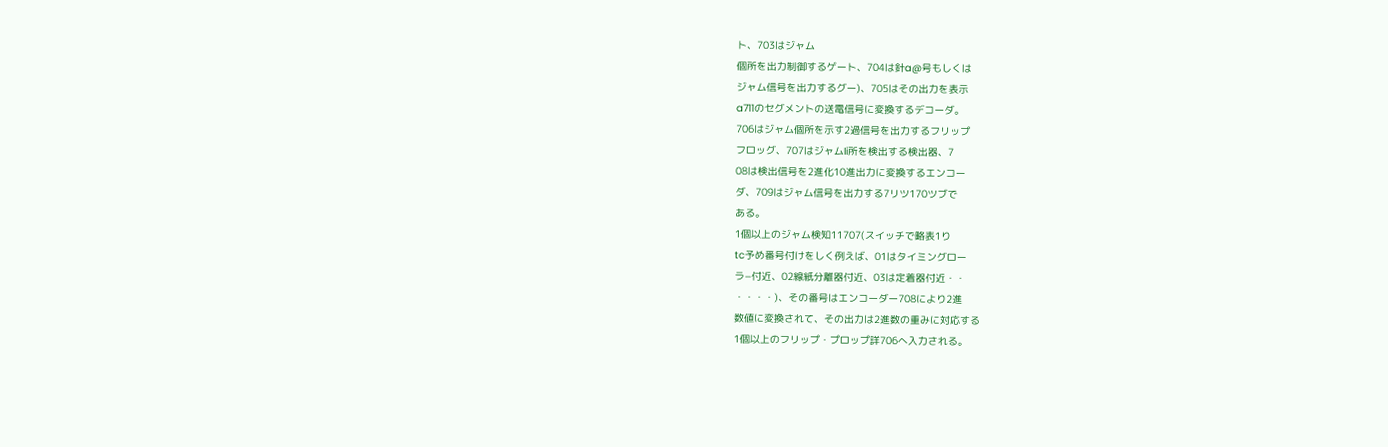ト、703はジャム
個所を出力制御するゲート、704は針a@号もしくは
ジャム信号を出力するグー)、705はその出力を表示
a711のセグメントの送電信号に変換するデコーダ。
706はジャム個所を示す2過信号を出力するフリップ
フロッグ、707はジャムIi所を検出する検出器、7
08は検出信号を2進化10進出力に変換するエンコー
ダ、709はジャム信号を出力する7リツ170ツブで
ある。
1個以上のジャム検知11707(スイッチで略表1り
tc予め番号付けをしく例えば、01はタイミングロー
ラ−付近、02線紙分離器付近、03は定着器付近・・
・・・・)、その番号はエンコーダー708により2進
数値に変換されて、その出力は2進数の重みに対応する
1個以上のフリップ・プロップ詳706へ入力される。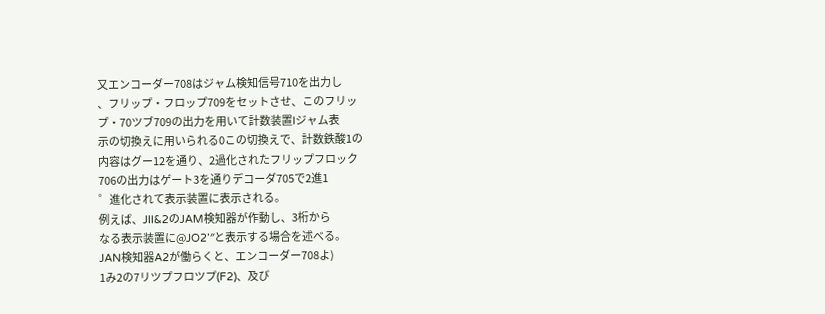又エンコーダー708はジャム検知信号710を出力し
、フリップ・フロップ709をセットさせ、このフリッ
プ・70ツブ709の出力を用いて計数装置lジャム表
示の切換えに用いられる0この切換えで、計数鉄酸1の
内容はグー12を通り、2過化されたフリップフロック
706の出力はゲート3を通りデコーダ705で2進1
゜進化されて表示装置に表示される。
例えば、JII&2のJAM検知器が作動し、3桁から
なる表示装置に@JO2’″と表示する場合を述べる。
JAN検知器A2が働らくと、エンコーダー708よ)
1み2の7リツプフロツプ(F2)、及び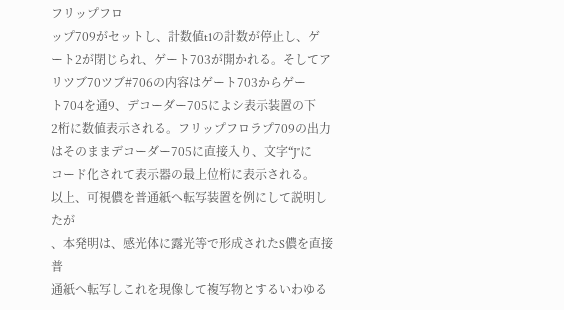フリップフロ
ップ709がセットし、計数値t1の計数が停止し、ゲ
ート2が閉じられ、ゲート703が開かれる。そしてア
リツブ70ツブ#706の内容はゲート703からゲー
ト704を通9、デコーダー705によシ表示装置の下
2桁に数値表示される。フリップフロラプ709の出力
はそのままデコーダー705に直接入り、文字“J″に
コード化されて表示器の最上位桁に表示される。
以上、可視儂を普通紙へ転写装置を例にして説明したが
、本発明は、感光体に露光等で形成されたS儂を直接普
通紙へ転写しこれを現像して複写物とするいわゆる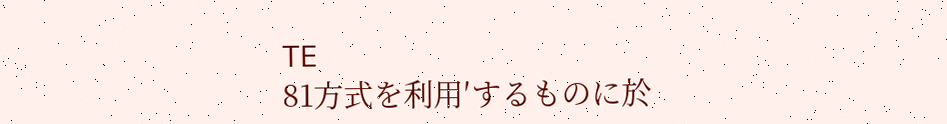TE
81方式を利用′するものに於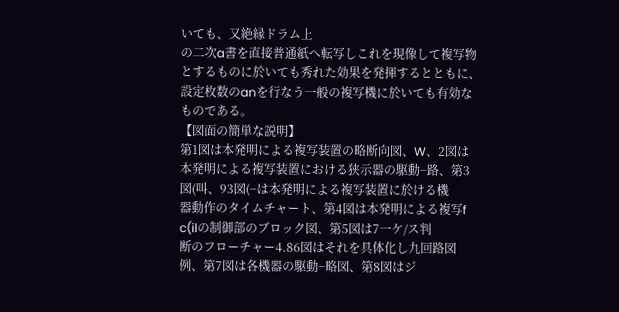いても、又絶縁ドラム上
の二次a書を直接普通紙へ転写しこれを現像して複写物
とするものに於いても秀れた効果を発揮するとともに、
設定枚数のanを行なう一般の複写機に於いても有効な
ものである。
【図面の簡単な説明】
第1図は本発明による複写装置の略断向図、W、2図は
本発明による複写装置における狭示器の駆動−路、第3
図(叫、93図(−は本発明による複写装置に於ける機
器動作のタイムチャート、第4図は本発明による複写f
c(ilの制御部のブロック図、第5図は7一ケ/ス判
断のフローチャー4.86図はそれを具体化し九回路図
例、第7図は各機器の駆動−略図、第8図はジ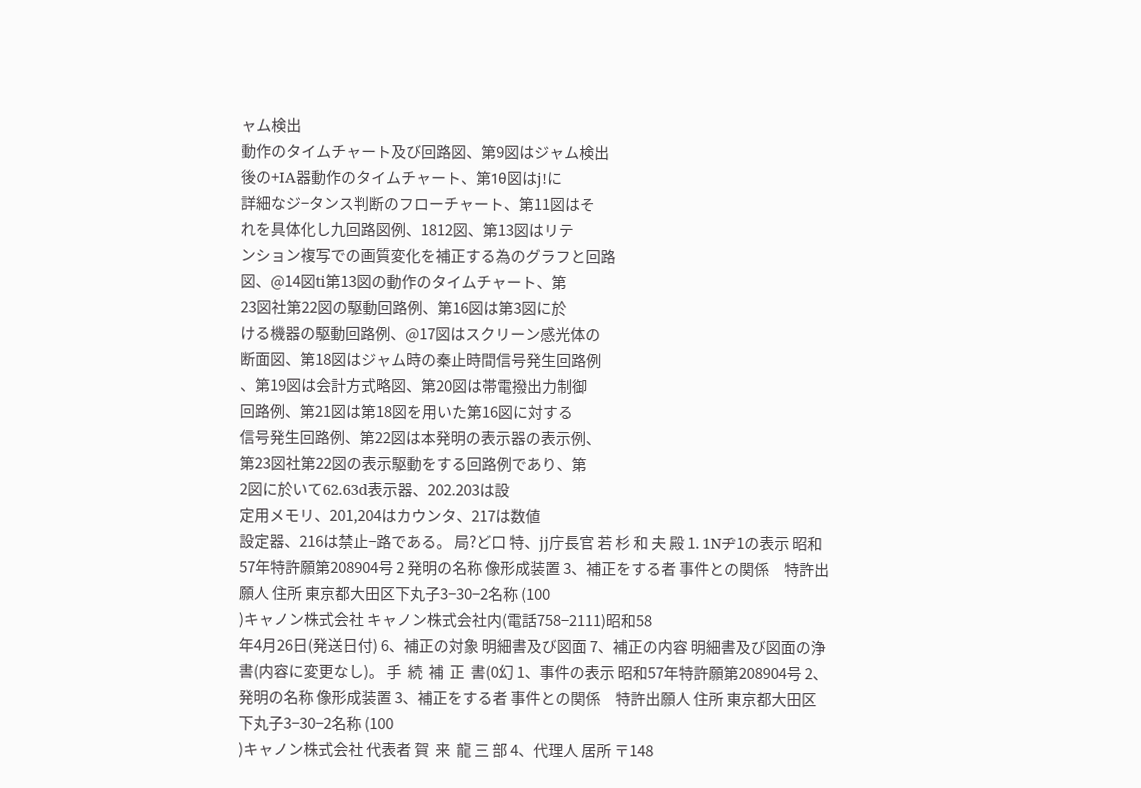ャム検出
動作のタイムチャート及び回路図、第9図はジャム検出
後の+IA器動作のタイムチャート、第1θ図はj!に
詳細なジ−タンス判断のフローチャート、第11図はそ
れを具体化し九回路図例、1812図、第13図はリテ
ンション複写での画質変化を補正する為のグラフと回路
図、@14図ti第13図の動作のタイムチャート、第
23図社第22図の駆動回路例、第16図は第3図に於
ける機器の駆動回路例、@17図はスクリーン感光体の
断面図、第18図はジャム時の秦止時間信号発生回路例
、第19図は会計方式略図、第20図は帯電撥出力制御
回路例、第21図は第18図を用いた第16図に対する
信号発生回路例、第22図は本発明の表示器の表示例、
第23図社第22図の表示駆動をする回路例であり、第
2図に於いて62.63d表示器、202.203は設
定用メモリ、201,204はカウンタ、217は数値
設定器、216は禁止−路である。 局?ど口 特、jj庁長官 若 杉 和 夫 殿 1. 1Nヂ1の表示 昭和57年特許願第208904号 2 発明の名称 像形成装置 3、補正をする者 事件との関係     特許出願人 住所 東京都大田区下丸子3−30−2名称 (100
)キャノン株式会社 キャノン株式会社内(電話758−2111)昭和58
年4月26日(発送日付) 6、補正の対象 明細書及び図面 7、補正の内容 明細書及び図面の浄書(内容に変更なし)。 手  続  補  正  書(0幻 1、事件の表示 昭和57年特許願第208904号 2、発明の名称 像形成装置 3、補正をする者 事件との関係     特許出願人 住所 東京都大田区下丸子3−30−2名称 (100
)キャノン株式会社 代表者 賀  来  龍 三 部 4、代理人 居所 〒148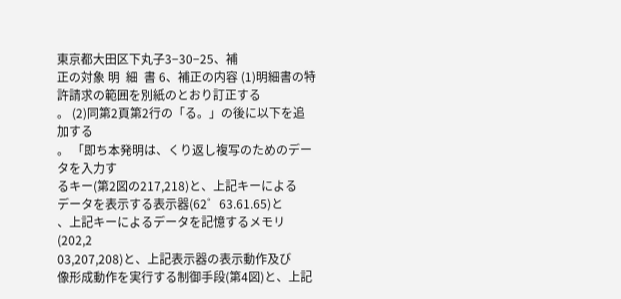東京都大田区下丸子3−30−25、補
正の対象 明  細  書 6、補正の内容 (1)明細書の特許請求の範囲を別紙のとおり訂正する
。 (2)同第2頁第2行の「る。」の後に以下を追加する
。 「即ち本発明は、くり返し複写のためのデータを入力す
るキー(第2図の217,218)と、上記キーによる
データを表示する表示器(62゜63.61.65)と
、上記キーによるデータを記憶するメモリ(202,2
03,207,208)と、上記表示器の表示動作及び
像形成動作を実行する制御手段(第4図)と、上記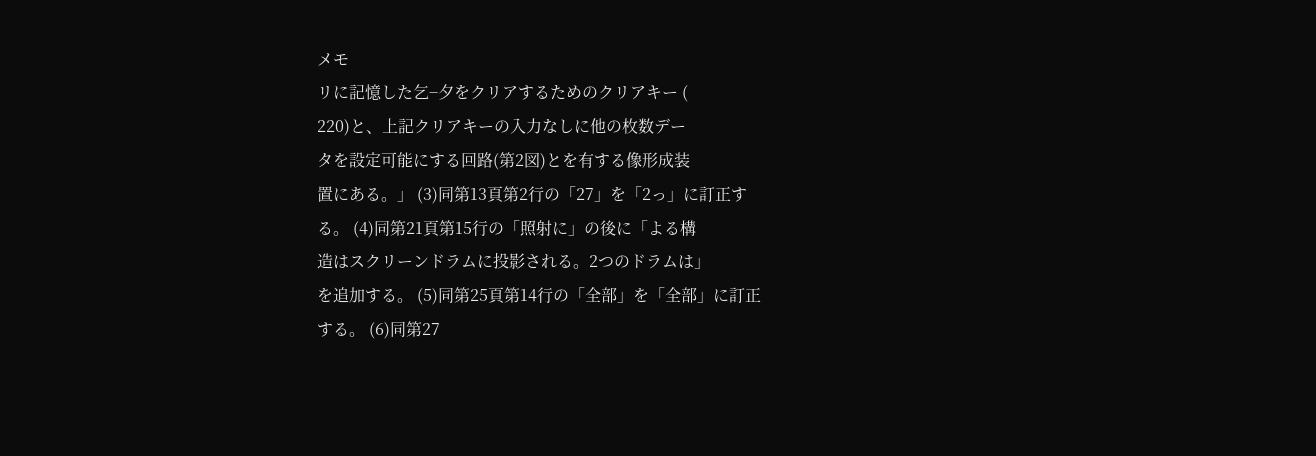メモ
リに記憶した乞−夕をクリアするためのクリアキー (
220)と、上記クリアキーの入力なしに他の枚数デー
タを設定可能にする回路(第2図)とを有する像形成装
置にある。」 (3)同第13頁第2行の「27」を「2っ」に訂正す
る。 (4)同第21頁第15行の「照射に」の後に「よる構
造はスクリーンドラムに投影される。2つのドラムは」
を追加する。 (5)同第25頁第14行の「全部」を「全部」に訂正
する。 (6)同第27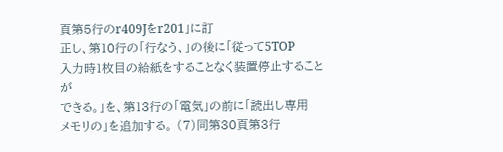頁第5行のr409Jをr201」に訂
正し、第10行の「行なう、」の後に「従って5TOP
入力時1枚目の給紙をすることなく装置停止することが
できる。」を、第13行の「電気」の前に「読出し専用
メモリの」を追加する。 (7)同第30頁第3行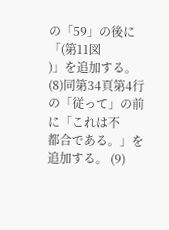の「59」の後に「(第11図
)」を追加する。 (8)同第34頁第4行の「従って」の前に「これは不
都合である。」を追加する。 (9)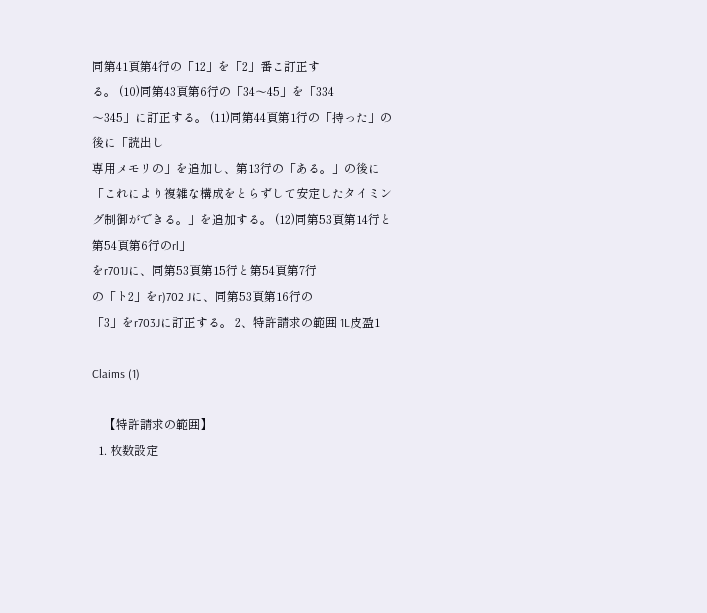同第41頁第4行の「12」を「2」番こ訂正す
る。 (10)同第43頁第6行の「34〜45」を「334
〜345」に訂正する。 (11)同第44頁第1行の「持った」の後に「読出し
専用メモリの」を追加し、第13行の「ある。」の後に
「これにより複雑な構成をとらずして安定したタイミン
グ制御ができる。」を追加する。 (12)同第53頁第14行と第54頁第6行のrl」
をr701Jに、同第53頁第15行と第54頁第7行
の「ト2」をr)702 Jに、同第53頁第16行の
「3」をr703Jに訂正する。 2、特許請求の範囲 1L皮盈1

Claims (1)

    【特許請求の範囲】
  1. 枚数設定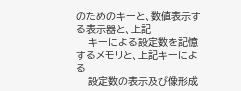のためのキーと、数値表示する表示器と、上記
    キーによる設定数を記憶するメモリと、上記キーによる
    設定数の表示及び像形成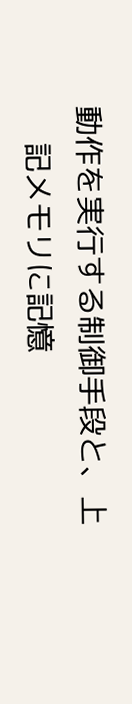動作を実行する制御手段と、上
    記メモリに記憶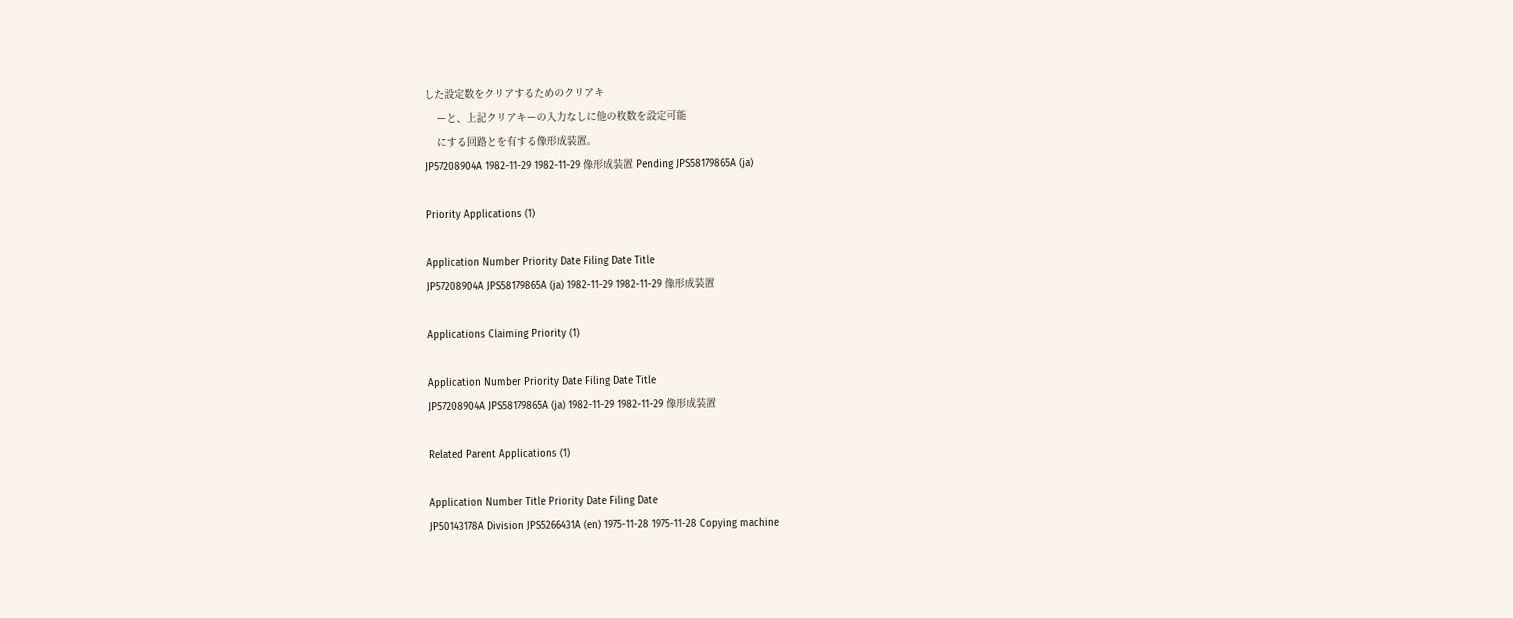した設定数をクリアするためのクリアキ
    ーと、上記クリアキーの入力なしに他の枚数を設定可能
    にする回路とを有する像形成装置。
JP57208904A 1982-11-29 1982-11-29 像形成装置 Pending JPS58179865A (ja)

Priority Applications (1)

Application Number Priority Date Filing Date Title
JP57208904A JPS58179865A (ja) 1982-11-29 1982-11-29 像形成装置

Applications Claiming Priority (1)

Application Number Priority Date Filing Date Title
JP57208904A JPS58179865A (ja) 1982-11-29 1982-11-29 像形成装置

Related Parent Applications (1)

Application Number Title Priority Date Filing Date
JP50143178A Division JPS5266431A (en) 1975-11-28 1975-11-28 Copying machine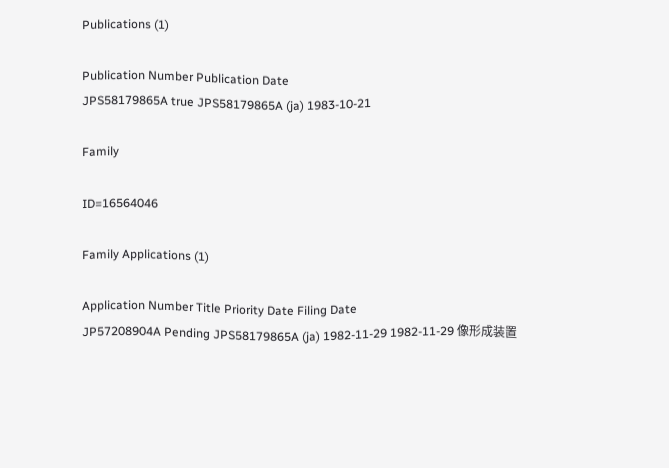Publications (1)

Publication Number Publication Date
JPS58179865A true JPS58179865A (ja) 1983-10-21

Family

ID=16564046

Family Applications (1)

Application Number Title Priority Date Filing Date
JP57208904A Pending JPS58179865A (ja) 1982-11-29 1982-11-29 像形成装置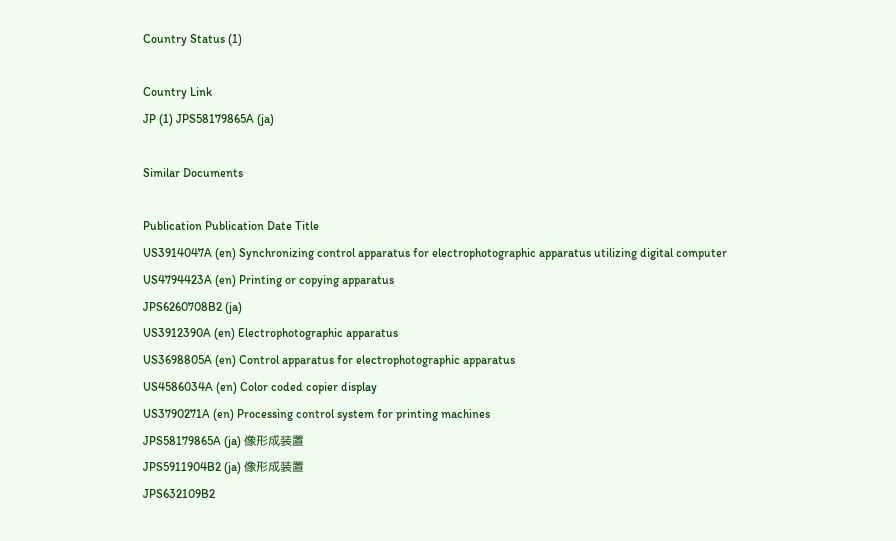Country Status (1)

Country Link
JP (1) JPS58179865A (ja)

Similar Documents

Publication Publication Date Title
US3914047A (en) Synchronizing control apparatus for electrophotographic apparatus utilizing digital computer
US4794423A (en) Printing or copying apparatus
JPS6260708B2 (ja)
US3912390A (en) Electrophotographic apparatus
US3698805A (en) Control apparatus for electrophotographic apparatus
US4586034A (en) Color coded copier display
US3790271A (en) Processing control system for printing machines
JPS58179865A (ja) 像形成装置
JPS5911904B2 (ja) 像形成装置
JPS632109B2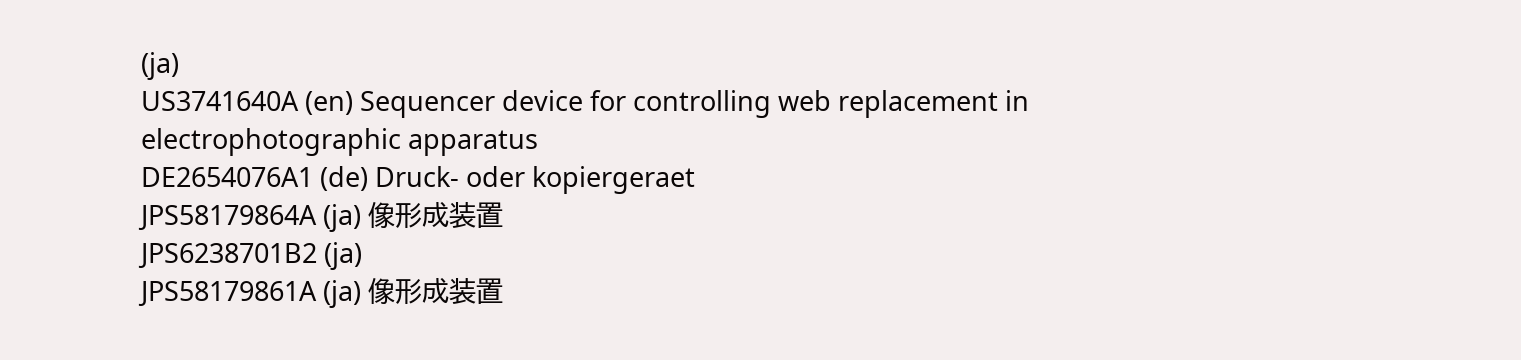(ja)
US3741640A (en) Sequencer device for controlling web replacement in electrophotographic apparatus
DE2654076A1 (de) Druck- oder kopiergeraet
JPS58179864A (ja) 像形成装置
JPS6238701B2 (ja)
JPS58179861A (ja) 像形成装置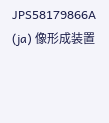JPS58179866A (ja) 像形成装置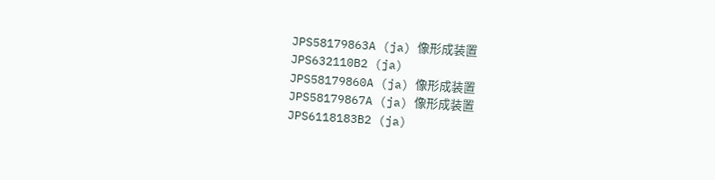JPS58179863A (ja) 像形成装置
JPS632110B2 (ja)
JPS58179860A (ja) 像形成装置
JPS58179867A (ja) 像形成装置
JPS6118183B2 (ja)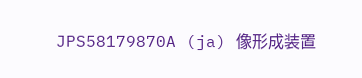JPS58179870A (ja) 像形成装置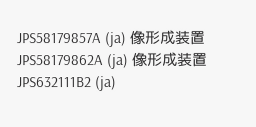JPS58179857A (ja) 像形成装置
JPS58179862A (ja) 像形成装置
JPS632111B2 (ja)